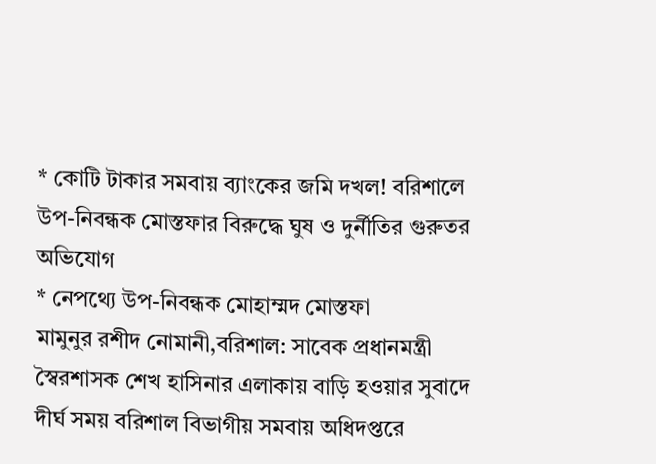* কোটি টাকার সমবায় ব্যাংকের জমি দখল! বরিশালে উপ-নিবন্ধক মোস্তফার বিরুদ্ধে ঘুষ ও দুর্নীতির গুরুতর অভিযোগ
* নেপথ্যে উপ-নিবন্ধক মোহাম্মদ মোস্তফা
মামুনুর রশীদ নোমানী,বরিশাল: সাবেক প্রধানমন্ত্রী স্বৈরশাসক শেখ হাসিনার এলাকায় বাড়ি হওয়ার সুবাদে দীর্ঘ সময় বরিশাল বিভাগীয় সমবায় অধিদপ্তরে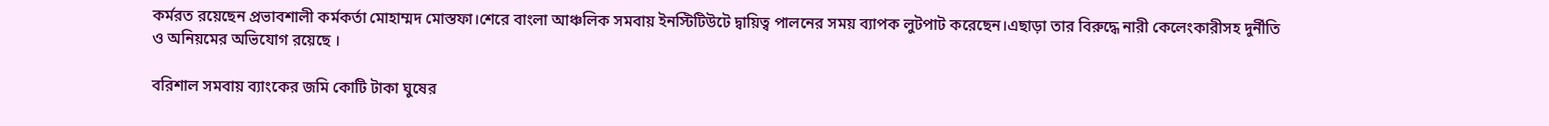কর্মরত রয়েছেন প্রভাবশালী কর্মকর্তা মোহাম্মদ মোস্তফা।শেরে বাংলা আঞ্চলিক সমবায় ইনস্টিটিউটে দ্বায়িত্ব পালনের সময় ব্যাপক লুটপাট করেছেন।এছাড়া তার বিরুদ্ধে নারী কেলেংকারীসহ দুর্নীতি ও অনিয়মের অভিযোগ রয়েছে ।

বরিশাল সমবায় ব্যাংকের জমি কোটি টাকা ঘুষের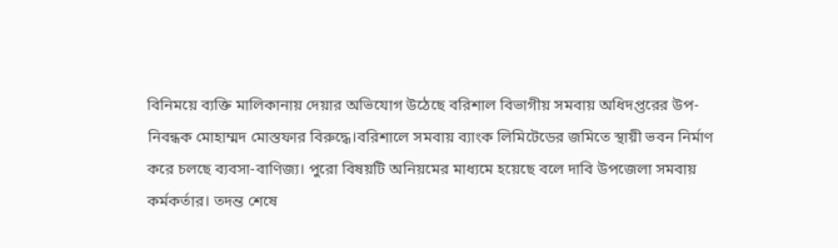বিনিময়ে ব্যক্তি মালিকানায় দেয়ার অভিযোগ উঠেছে বরিশাল বিভাগীয় সমবায় অধিদপ্তরের উপ-নিবন্ধক মোহাম্মদ মোস্তফার বিরুদ্ধে।বরিশালে সমবায় ব্যাংক লিমিটেডের জমিতে স্থায়ী ভবন নির্মাণ করে চলছে ব্যবসা-বাণিজ্য। পুরো বিষয়টি অনিয়মের মাধ্যমে হয়েছে বলে দাবি উপজেলা সমবায় কর্মকর্তার। তদন্ত শেষে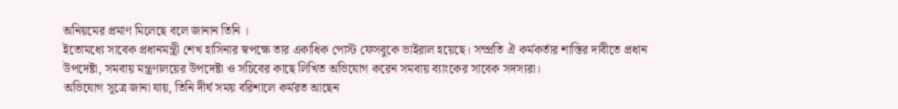অনিয়মের প্রমাণ মিলেছে বলে জানান তিনি ।
ইতোমধ্যে সাবেক প্রধানমন্ত্রী শেখ হাসিনার স্বপক্ষে তার একাধিক পোস্ট ফেসবুকে ভাইরাল হয়েছে। সম্প্রতি ঐ কর্মকর্তার শাস্তির দাবীতে প্রধান উপদেষ্টা, সমবায় মন্ত্রণালয়ের উপদেষ্টা ও সচিবের কাছে লিখিত অভিযোগ করেন সমবায় ব্যাংকের সাবেক সদস্যরা।
অভিযোগ সূত্রে জানা যায়, তিনি দীর্ঘ সময় বরিশালে কর্মরত আছেন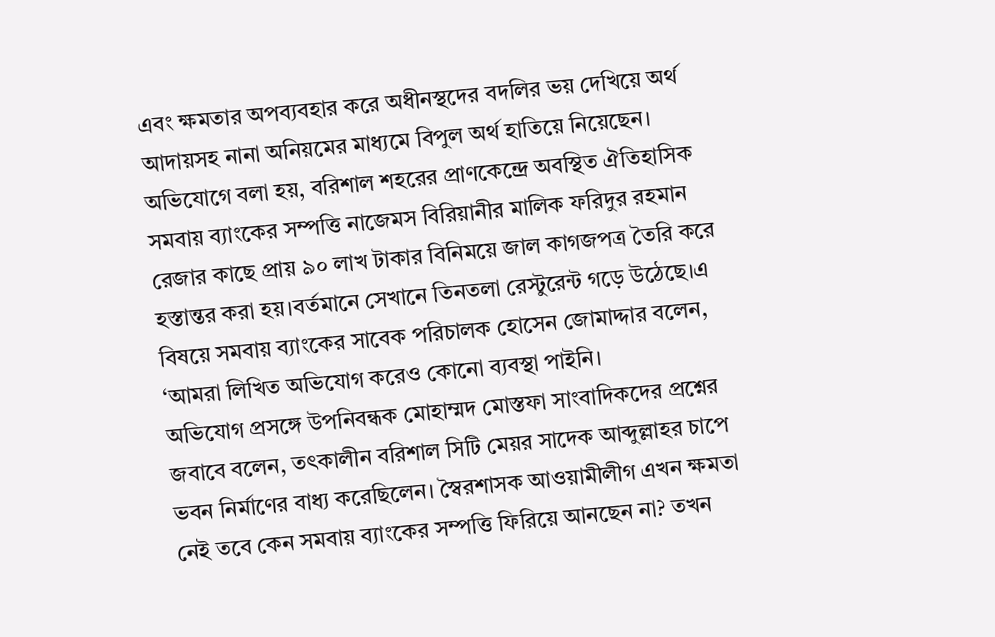এবং ক্ষমতার অপব্যবহার করে অধীনস্থদের বদলির ভয় দেখিয়ে অর্থ আদায়সহ নানা অনিয়মের মাধ্যমে বিপুল অর্থ হাতিয়ে নিয়েছেন।
অভিযোগে বলা হয়, বরিশাল শহরের প্রাণকেন্দ্রে অবস্থিত ঐতিহাসিক সমবায় ব্যাংকের সম্পত্তি নাজেমস বিরিয়ানীর মালিক ফরিদুর রহমান রেজার কাছে প্রায় ৯০ লাখ টাকার বিনিময়ে জাল কাগজপত্র তৈরি করে হস্তান্তর করা হয়।বর্তমানে সেখানে তিনতলা রেস্টুরেন্ট গড়ে উঠেছে।এ বিষয়ে সমবায় ব্যাংকের সাবেক পরিচালক হোসেন জোমাদ্দার বলেন, ‘আমরা লিখিত অভিযোগ করেও কোনো ব্যবস্থা পাইনি।
অভিযোগ প্রসঙ্গে উপনিবন্ধক মোহাম্মদ মোস্তফা সাংবাদিকদের প্রশ্নের জবাবে বলেন, তৎকালীন বরিশাল সিটি মেয়র সাদেক আব্দুল্লাহর চাপে ভবন নির্মাণের বাধ্য করেছিলেন। স্বৈরশাসক আওয়ামীলীগ এখন ক্ষমতা নেই তবে কেন সমবায় ব্যাংকের সম্পত্তি ফিরিয়ে আনছেন না? তখন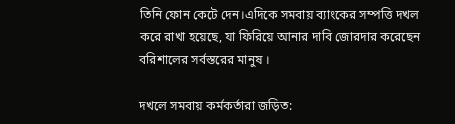তিনি ফোন কেটে দেন।এদিকে সমবায় ব্যাংকের সম্পত্তি দখল করে রাখা হয়েছে, যা ফিরিয়ে আনার দাবি জোরদার করেছেন বরিশালের সর্বস্তরের মানুষ ।

দখলে সমবায় কর্মকর্তারা জড়িত: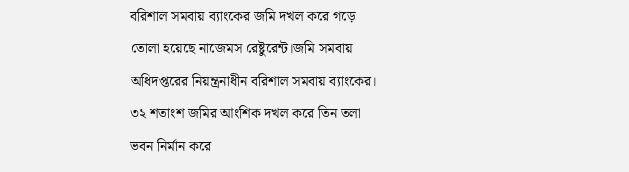বরিশাল সমবায় ব্যাংকের জমি দখল করে গড়ে তোলা হয়েছে নাজেমস রেষ্টুরেন্ট।জমি সমবায় অধিদপ্তরের নিয়ন্ত্রনাধীন বরিশাল সমবায় ব্যাংকের। ৩২ শতাংশ জমির আংশিক দখল করে তিন তলা ভবন নির্মান করে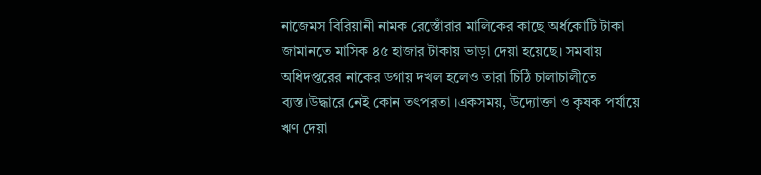নাজেমস বিরিয়ানী নামক রেস্তোঁরার মালিকের কাছে অর্ধকোটি টাকা জামানতে মাসিক ৪৫ হাজার টাকায় ভাড়া দেয়া হয়েছে। সমবায় অধিদপ্তরের নাকের ডগায় দখল হলেও তারা চিঠি চালাচালীতে ব্যস্ত।উদ্ধারে নেই কোন তৎপরতা ।একসময়, উদ্যোক্তা ও কৃষক পর্যায়ে ঋণ দেয়া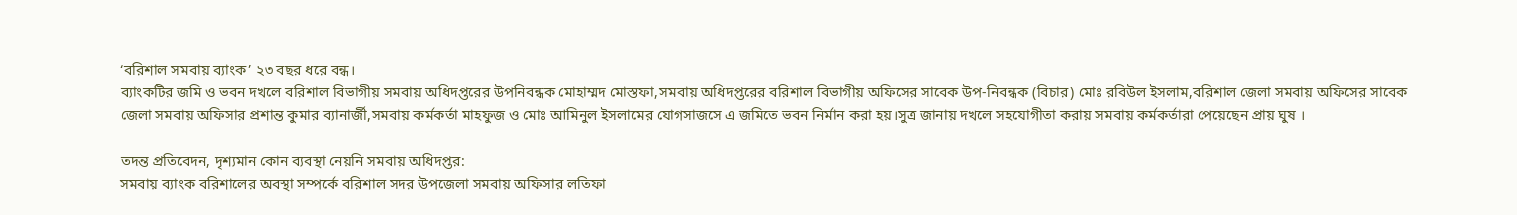‘বরিশাল সমবায় ব্যাংক’ ২৩ বছর ধরে বন্ধ।
ব্যাংকটির জমি ও ভবন দখলে বরিশাল বিভাগীয় সমবায় অধিদপ্তরের উপনিবন্ধক মোহাম্মদ মোস্তফা,সমবায় অধিদপ্তরের বরিশাল বিভাগীয় অফিসের সাবেক উপ-নিবন্ধক (বিচার) মোঃ রবিউল ইসলাম,বরিশাল জেলা সমবায় অফিসের সাবেক জেলা সমবায় অফিসার প্রশান্ত কুমার ব্যানার্জী,সমবায় কর্মকর্তা মাহফুজ ও মোঃ আমিনুল ইসলামের যোগসাজসে এ জমিতে ভবন নির্মান করা হয়।সুত্র জানায় দখলে সহযোগীতা করায় সমবায় কর্মকর্তারা পেয়েছেন প্রায় ঘুষ ।

তদন্ত প্রতিবেদন, দৃশ্যমান কোন ব্যবস্থা নেয়নি সমবায় অধিদপ্তর:
সমবায় ব্যাংক বরিশালের অবস্থা সম্পর্কে বরিশাল সদর উপজেলা সমবায় অফিসার লতিফা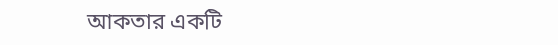আকতার একটি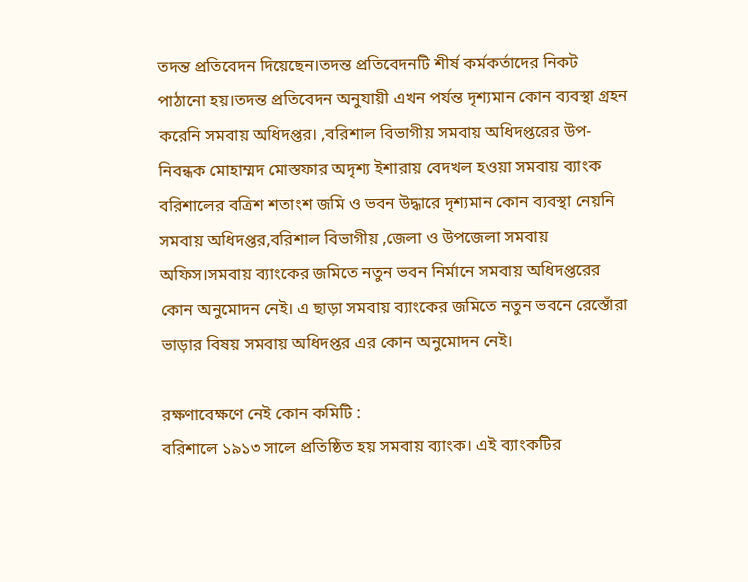তদন্ত প্রতিবেদন দিয়েছেন।তদন্ত প্রতিবেদনটি শীর্ষ কর্মকর্তাদের নিকট পাঠানো হয়।তদন্ত প্রতিবেদন অনুযায়ী এখন পর্যন্ত দৃশ্যমান কোন ব্যবস্থা গ্রহন করেনি সমবায় অধিদপ্তর। ,বরিশাল বিভাগীয় সমবায় অধিদপ্তরের উপ-নিবন্ধক মোহাম্মদ মোস্তফার অদৃশ্য ইশারায় বেদখল হওয়া সমবায় ব্যাংক বরিশালের বত্রিশ শতাংশ জমি ও ভবন উদ্ধারে দৃশ্যমান কোন ব্যবস্থা নেয়নি সমবায় অধিদপ্তর,বরিশাল বিভাগীয় ,জেলা ও উপজেলা সমবায় অফিস।সমবায় ব্যাংকের জমিতে নতুন ভবন নির্মানে সমবায় অধিদপ্তরের কোন অনুমোদন নেই। এ ছাড়া সমবায় ব্যাংকের জমিতে নতুন ভবনে রেস্তোঁরা ভাড়ার বিষয় সমবায় অধিদপ্তর এর কোন অনুমোদন নেই।

রক্ষণাবেক্ষণে নেই কোন কমিটি :
বরিশালে ১৯১৩ সালে প্রতিষ্ঠিত হয় সমবায় ব্যাংক। এই ব্যাংকটির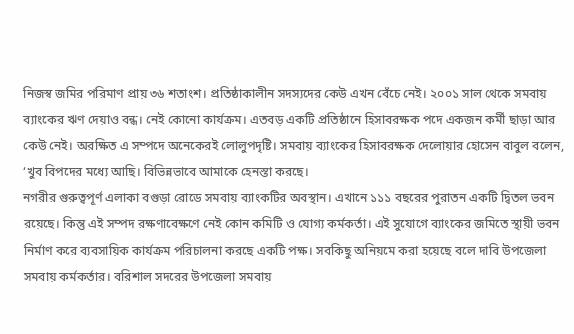নিজস্ব জমির পরিমাণ প্রায় ৩৬ শতাংশ। প্রতিষ্ঠাকালীন সদস্যদের কেউ এখন বেঁচে নেই। ২০০১ সাল থেকে সমবায় ব্যাংকের ঋণ দেয়াও বন্ধ। নেই কোনো কার্যক্রম। এতবড় একটি প্রতিষ্ঠানে হিসাবরক্ষক পদে একজন কর্মী ছাড়া আর কেউ নেই। অরক্ষিত এ সম্পদে অনেকেরই লোলুপদৃষ্টি। সমবায় ব্যাংকের হিসাবরক্ষক দেলোয়ার হোসেন বাবুল বলেন, ‘খুব বিপদের মধ্যে আছি। বিভিন্নভাবে আমাকে হেনস্তা করছে।
নগরীর গুরুত্বপূর্ণ এলাকা বগুড়া রোডে সমবায় ব্যাংকটির অবস্থান। এখানে ১১১ বছরের পুরাতন একটি দ্বিতল ভবন রয়েছে। কিন্তু এই সম্পদ রক্ষণাবেক্ষণে নেই কোন কমিটি ও যোগ্য কর্মকর্তা। এই সুযোগে ব্যাংকের জমিতে স্থায়ী ভবন নির্মাণ করে ব্যবসায়িক কার্যক্রম পরিচালনা করছে একটি পক্ষ। সবকিছু অনিয়মে করা হয়েছে বলে দাবি উপজেলা সমবায় কর্মকর্তার। বরিশাল সদরের উপজেলা সমবায়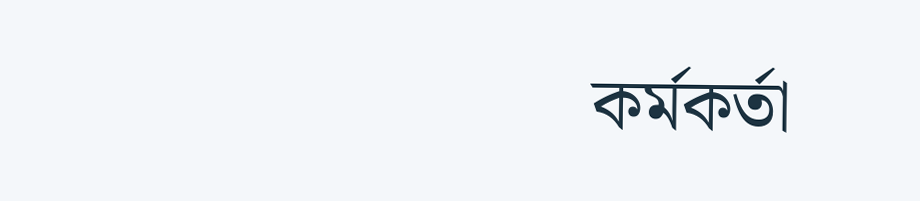কর্মকর্তা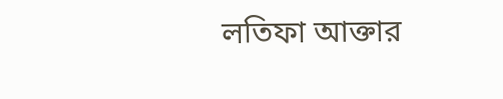লতিফা আক্তার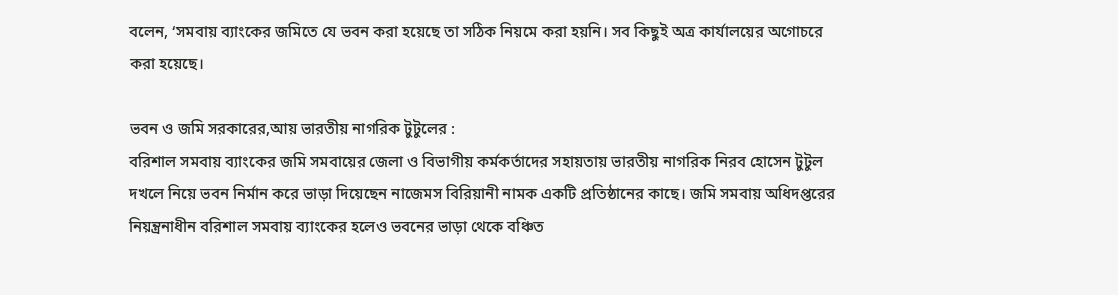বলেন, ‘সমবায় ব্যাংকের জমিতে যে ভবন করা হয়েছে তা সঠিক নিয়মে করা হয়নি। সব কিছুই অত্র কার্যালয়ের অগোচরে করা হয়েছে।

ভবন ও জমি সরকারের,আয় ভারতীয় নাগরিক টুটুলের :
বরিশাল সমবায় ব্যাংকের জমি সমবায়ের জেলা ও বিভাগীয় কর্মকর্তাদের সহায়তায় ভারতীয় নাগরিক নিরব হোসেন টুটুল দখলে নিয়ে ভবন নির্মান করে ভাড়া দিয়েছেন নাজেমস বিরিয়ানী নামক একটি প্রতিষ্ঠানের কাছে। জমি সমবায় অধিদপ্তরের নিয়ন্ত্রনাধীন বরিশাল সমবায় ব্যাংকের হলেও ভবনের ভাড়া থেকে বঞ্চিত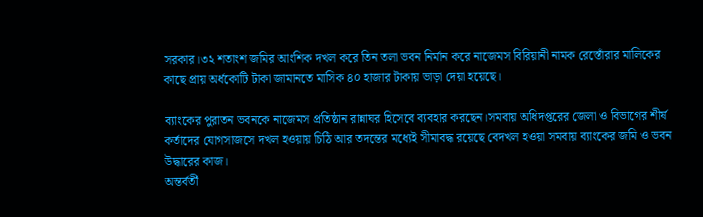সরকার।৩২ শতাংশ জমির আংশিক দখল করে তিন তলা ভবন নির্মান করে নাজেমস বিরিয়ানী নামক রেস্তোঁরার মালিকের কাছে প্রায় অর্ধকোটি টাকা জামানতে মাসিক ৪০ হাজার টাকায় ভাড়া দেয়া হয়েছে।

ব্যাংকের পুরাতন ভবনকে নাজেমস প্রতিষ্ঠান রান্নাঘর হিসেবে ব্যবহার করছেন।সমবায় অধিদপ্তরের জেলা ও বিভাগের শীর্ষ কর্তাদের যোগসাজসে দখল হওয়ায় চিঠি আর তদন্তের মধ্যেই সীমাবদ্ধ রয়েছে বেদখল হওয়া সমবায় ব্যাংকের জমি ও ভবন উদ্ধারের কাজ।
অন্তর্বর্তী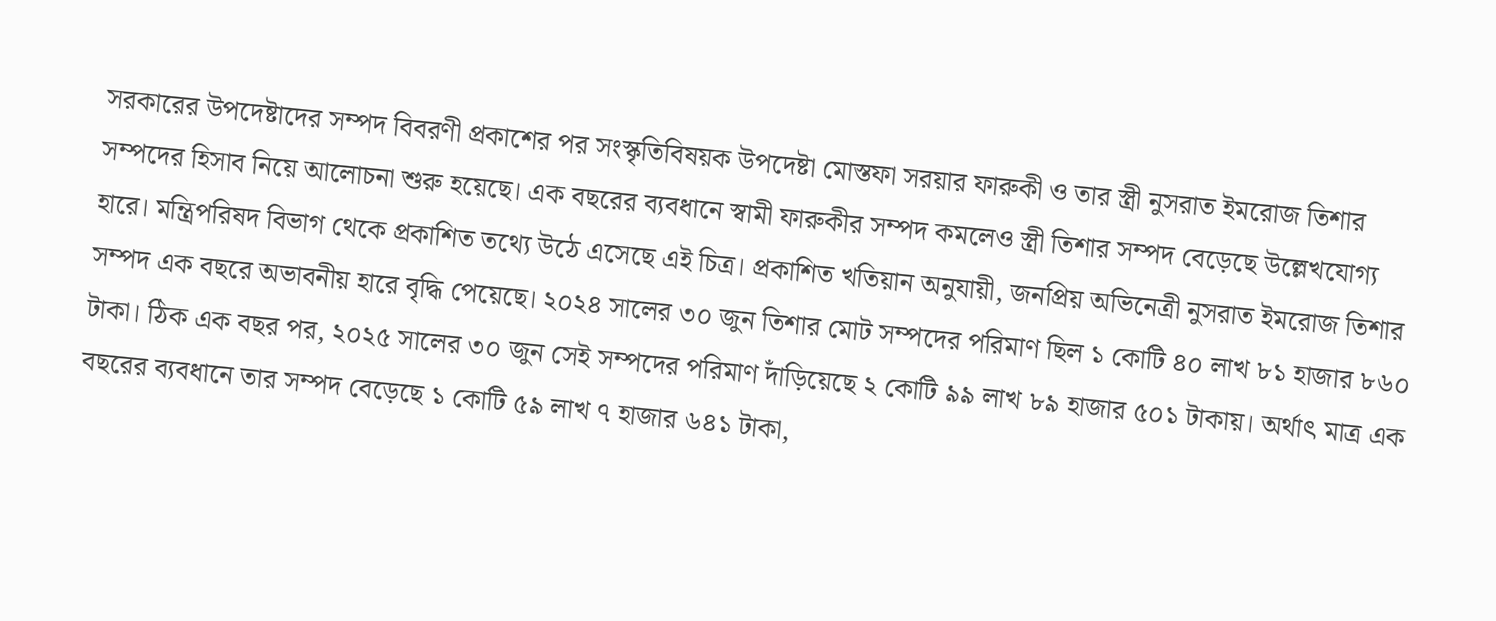সরকারের উপদেষ্টাদের সম্পদ বিবরণী প্রকাশের পর সংস্কৃতিবিষয়ক উপদেষ্টা মোস্তফা সরয়ার ফারুকী ও তার স্ত্রী নুসরাত ইমরোজ তিশার সম্পদের হিসাব নিয়ে আলোচনা শুরু হয়েছে। এক বছরের ব্যবধানে স্বামী ফারুকীর সম্পদ কমলেও স্ত্রী তিশার সম্পদ বেড়েছে উল্লেখযোগ্য হারে। মন্ত্রিপরিষদ বিভাগ থেকে প্রকাশিত তথ্যে উঠে এসেছে এই চিত্র। প্রকাশিত খতিয়ান অনুযায়ী, জনপ্রিয় অভিনেত্রী নুসরাত ইমরোজ তিশার সম্পদ এক বছরে অভাবনীয় হারে বৃদ্ধি পেয়েছে। ২০২৪ সালের ৩০ জুন তিশার মোট সম্পদের পরিমাণ ছিল ১ কোটি ৪০ লাখ ৮১ হাজার ৮৬০ টাকা। ঠিক এক বছর পর, ২০২৫ সালের ৩০ জুন সেই সম্পদের পরিমাণ দাঁড়িয়েছে ২ কোটি ৯৯ লাখ ৮৯ হাজার ৫০১ টাকায়। অর্থাৎ মাত্র এক বছরের ব্যবধানে তার সম্পদ বেড়েছে ১ কোটি ৫৯ লাখ ৭ হাজার ৬৪১ টাকা,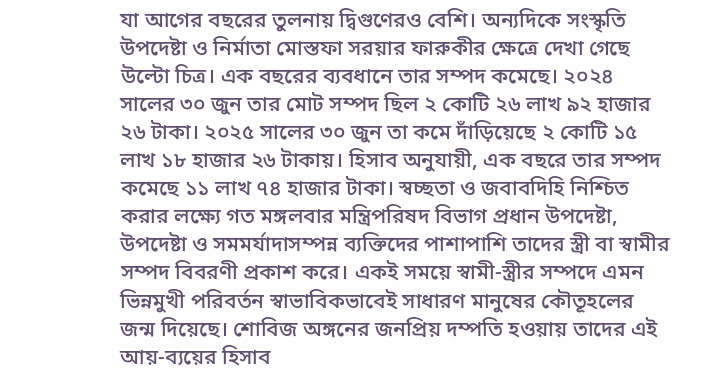যা আগের বছরের তুলনায় দ্বিগুণেরও বেশি। অন্যদিকে সংস্কৃতি উপদেষ্টা ও নির্মাতা মোস্তফা সরয়ার ফারুকীর ক্ষেত্রে দেখা গেছে উল্টো চিত্র। এক বছরের ব্যবধানে তার সম্পদ কমেছে। ২০২৪ সালের ৩০ জুন তার মোট সম্পদ ছিল ২ কোটি ২৬ লাখ ৯২ হাজার ২৬ টাকা। ২০২৫ সালের ৩০ জুন তা কমে দাঁড়িয়েছে ২ কোটি ১৫ লাখ ১৮ হাজার ২৬ টাকায়। হিসাব অনুযায়ী, এক বছরে তার সম্পদ কমেছে ১১ লাখ ৭৪ হাজার টাকা। স্বচ্ছতা ও জবাবদিহি নিশ্চিত করার লক্ষ্যে গত মঙ্গলবার মন্ত্রিপরিষদ বিভাগ প্রধান উপদেষ্টা, উপদেষ্টা ও সমমর্যাদাসম্পন্ন ব্যক্তিদের পাশাপাশি তাদের স্ত্রী বা স্বামীর সম্পদ বিবরণী প্রকাশ করে। একই সময়ে স্বামী-স্ত্রীর সম্পদে এমন ভিন্নমুখী পরিবর্তন স্বাভাবিকভাবেই সাধারণ মানুষের কৌতূহলের জন্ম দিয়েছে। শোবিজ অঙ্গনের জনপ্রিয় দম্পতি হওয়ায় তাদের এই আয়-ব্যয়ের হিসাব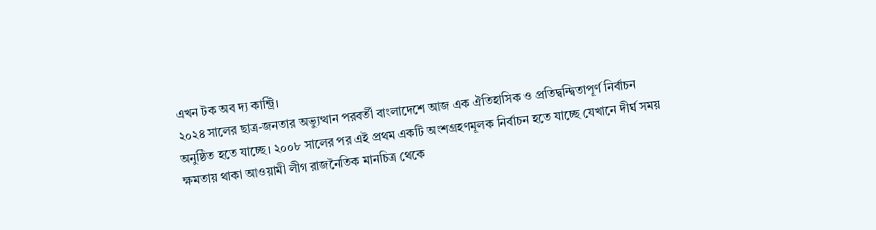এখন টক অব দ্য কান্ট্রি।
২০২৪ সালের ছাত্র-জনতার অভ্যুত্থান পরবর্তী বাংলাদেশে আজ এক ঐতিহাসিক ও প্রতিদ্বন্দ্বিতাপূর্ণ নির্বাচন অনুষ্ঠিত হতে যাচ্ছে। ২০০৮ সালের পর এই প্রথম একটি অংশগ্রহণমূলক নির্বাচন হতে যাচ্ছে যেখানে দীর্ঘ সময় ক্ষমতায় থাকা আওয়ামী লীগ রাজনৈতিক মানচিত্র থেকে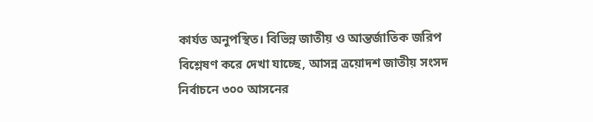কার্যত অনুপস্থিত। বিভিন্ন জাতীয় ও আন্তর্জাতিক জরিপ বিশ্লেষণ করে দেখা যাচ্ছে, আসন্ন ত্রয়োদশ জাতীয় সংসদ নির্বাচনে ৩০০ আসনের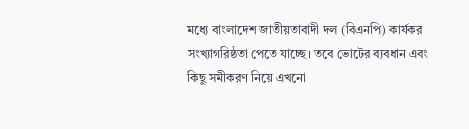মধ্যে বাংলাদেশ জাতীয়তাবাদী দল (বিএনপি) কার্যকর সংখ্যাগরিষ্ঠতা পেতে যাচ্ছে। তবে ভোটের ব্যবধান এবং কিছু সমীকরণ নিয়ে এখনো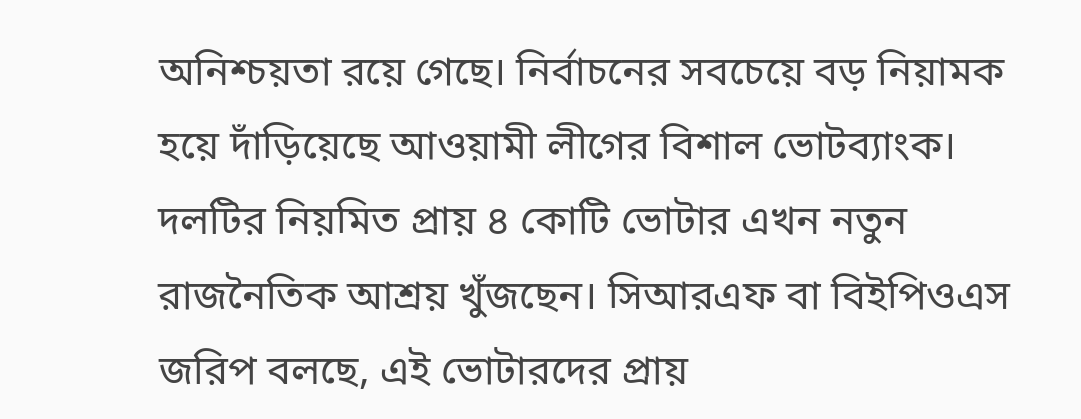অনিশ্চয়তা রয়ে গেছে। নির্বাচনের সবচেয়ে বড় নিয়ামক হয়ে দাঁড়িয়েছে আওয়ামী লীগের বিশাল ভোটব্যাংক। দলটির নিয়মিত প্রায় ৪ কোটি ভোটার এখন নতুন রাজনৈতিক আশ্রয় খুঁজছেন। সিআরএফ বা বিইপিওএস জরিপ বলছে, এই ভোটারদের প্রায়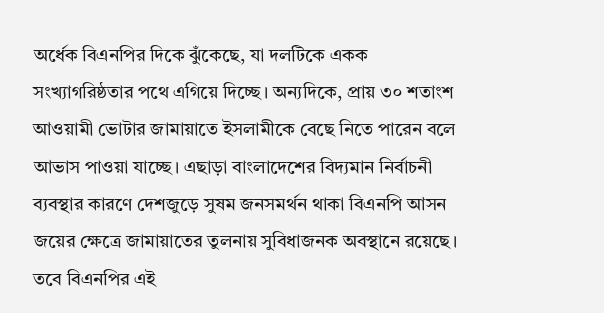অর্ধেক বিএনপির দিকে ঝুঁকেছে, যা দলটিকে একক সংখ্যাগরিষ্ঠতার পথে এগিয়ে দিচ্ছে। অন্যদিকে, প্রায় ৩০ শতাংশ আওয়ামী ভোটার জামায়াতে ইসলামীকে বেছে নিতে পারেন বলে আভাস পাওয়া যাচ্ছে। এছাড়া বাংলাদেশের বিদ্যমান নির্বাচনী ব্যবস্থার কারণে দেশজুড়ে সুষম জনসমর্থন থাকা বিএনপি আসন জয়ের ক্ষেত্রে জামায়াতের তুলনায় সুবিধাজনক অবস্থানে রয়েছে। তবে বিএনপির এই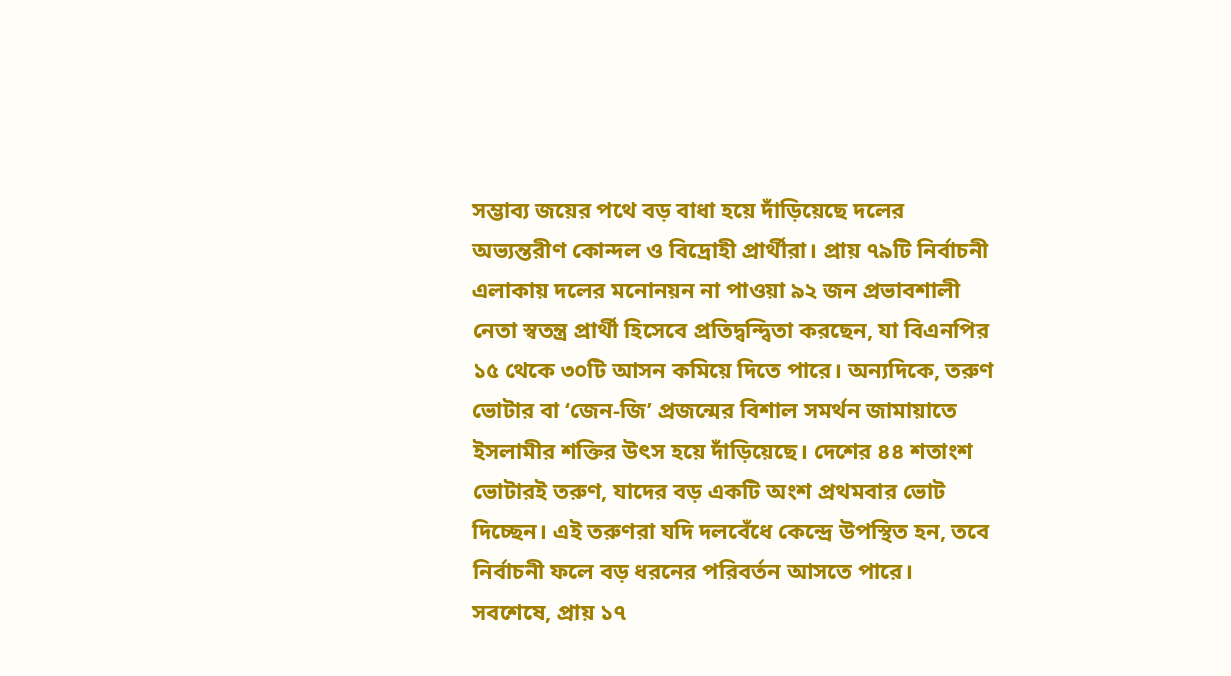সম্ভাব্য জয়ের পথে বড় বাধা হয়ে দাঁড়িয়েছে দলের অভ্যন্তরীণ কোন্দল ও বিদ্রোহী প্রার্থীরা। প্রায় ৭৯টি নির্বাচনী এলাকায় দলের মনোনয়ন না পাওয়া ৯২ জন প্রভাবশালী নেতা স্বতন্ত্র প্রার্থী হিসেবে প্রতিদ্বন্দ্বিতা করছেন, যা বিএনপির ১৫ থেকে ৩০টি আসন কমিয়ে দিতে পারে। অন্যদিকে, তরুণ ভোটার বা ‘জেন-জি’ প্রজন্মের বিশাল সমর্থন জামায়াতে ইসলামীর শক্তির উৎস হয়ে দাঁড়িয়েছে। দেশের ৪৪ শতাংশ ভোটারই তরুণ, যাদের বড় একটি অংশ প্রথমবার ভোট দিচ্ছেন। এই তরুণরা যদি দলবেঁধে কেন্দ্রে উপস্থিত হন, তবে নির্বাচনী ফলে বড় ধরনের পরিবর্তন আসতে পারে। সবশেষে, প্রায় ১৭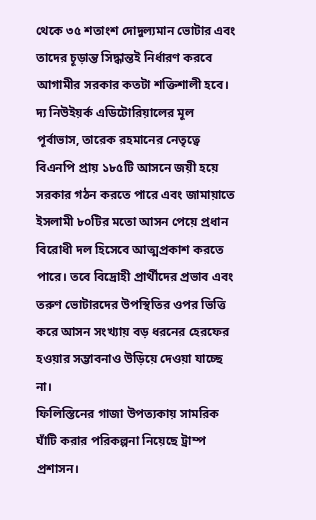থেকে ৩৫ শতাংশ দোদুল্যমান ভোটার এবং তাদের চূড়ান্ত সিদ্ধান্তই নির্ধারণ করবে আগামীর সরকার কতটা শক্তিশালী হবে। দ্য নিউইয়র্ক এডিটোরিয়ালের মূল পূর্বাভাস, তারেক রহমানের নেতৃত্বে বিএনপি প্রায় ১৮৫টি আসনে জয়ী হয়ে সরকার গঠন করতে পারে এবং জামায়াতে ইসলামী ৮০টির মতো আসন পেয়ে প্রধান বিরোধী দল হিসেবে আত্মপ্রকাশ করতে পারে। তবে বিদ্রোহী প্রার্থীদের প্রভাব এবং তরুণ ভোটারদের উপস্থিতির ওপর ভিত্তি করে আসন সংখ্যায় বড় ধরনের হেরফের হওয়ার সম্ভাবনাও উড়িয়ে দেওয়া যাচ্ছে না।
ফিলিস্তিনের গাজা উপত্যকায় সামরিক ঘাঁটি করার পরিকল্পনা নিয়েছে ট্রাম্প প্রশাসন।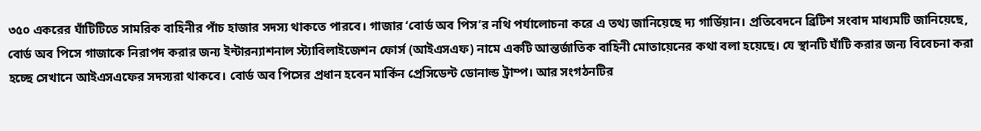৩৫০ একরের ঘাঁটিটিতে সামরিক বাহিনীর পাঁচ হাজার সদস্য থাকতে পারবে। গাজার ‘বোর্ড অব পিস’র নথি পর্যালোচনা করে এ তথ্য জানিয়েছে দ্য গার্ডিয়ান। প্রতিবেদনে ব্রিটিশ সংবাদ মাধ্যমটি জানিয়েছে, বোর্ড অব পিসে গাজাকে নিরাপদ করার জন্য ইন্টারন্যাশনাল স্ট্যাবিলাইজেশন ফোর্স (আইএসএফ) নামে একটি আন্তর্জাতিক বাহিনী মোতায়েনের কথা বলা হয়েছে। যে স্থানটি ঘাঁটি করার জন্য বিবেচনা করা হচ্ছে সেখানে আইএসএফের সদস্যরা থাকবে। বোর্ড অব পিসের প্রধান হবেন মার্কিন প্রেসিডেন্ট ডোনাল্ড ট্রাম্প। আর সংগঠনটির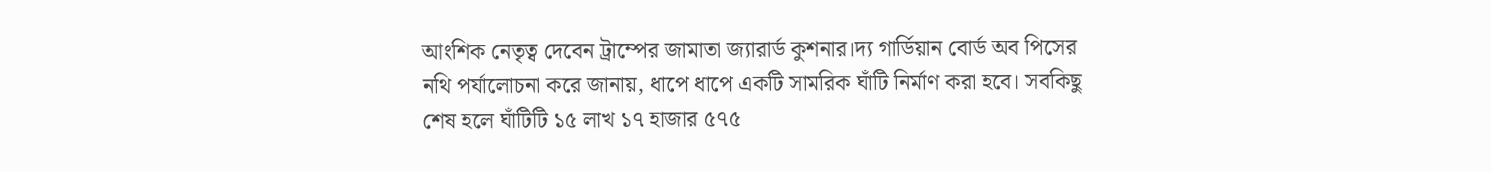আংশিক নেতৃত্ব দেবেন ট্রাম্পের জামাতা জ্যারার্ড কুশনার।দ্য গার্ডিয়ান বোর্ড অব পিসের নথি পর্যালোচনা করে জানায়, ধাপে ধাপে একটি সামরিক ঘাঁটি নির্মাণ করা হবে। সবকিছু শেষ হলে ঘাঁটিটি ১৫ লাখ ১৭ হাজার ৫৭৫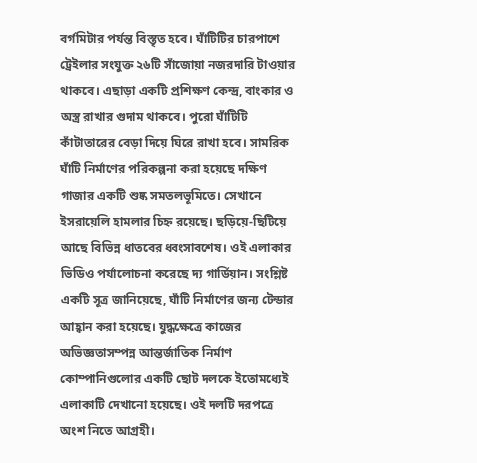বর্গমিটার পর্যন্ত বিস্তৃত হবে। ঘাঁটিটির চারপাশে ট্রেইলার সংযুক্ত ২৬টি সাঁজোয়া নজরদারি টাওয়ার থাকবে। এছাড়া একটি প্রশিক্ষণ কেন্দ্র, বাংকার ও অস্ত্র রাখার গুদাম থাকবে। পুরো ঘাঁটিটি কাঁটাতারের বেড়া দিয়ে ঘিরে রাখা হবে। সামরিক ঘাঁটি নির্মাণের পরিকল্পনা করা হয়েছে দক্ষিণ গাজার একটি শুষ্ক সমতলভূমিতে। সেখানে ইসরায়েলি হামলার চিহ্ন রয়েছে। ছড়িয়ে-ছিটিয়ে আছে বিভিন্ন ধাতবের ধ্বংসাবশেষ। ওই এলাকার ভিডিও পর্যালোচনা করেছে দ্য গার্ডিয়ান। সংশ্লিষ্ট একটি সূত্র জানিয়েছে, ঘাঁটি নির্মাণের জন্য টেন্ডার আহ্বান করা হয়েছে। যুদ্ধক্ষেত্রে কাজের অভিজ্ঞতাসম্পন্ন আন্তর্জাতিক নির্মাণ কোম্পানিগুলোর একটি ছোট দলকে ইতোমধ্যেই এলাকাটি দেখানো হয়েছে। ওই দলটি দরপত্রে অংশ নিতে আগ্রহী।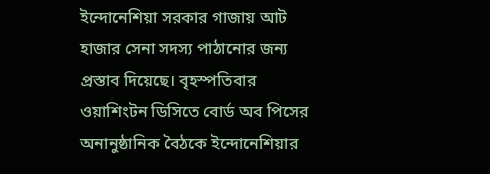ইন্দোনেশিয়া সরকার গাজায় আট হাজার সেনা সদস্য পাঠানোর জন্য প্রস্তাব দিয়েছে। বৃহস্পতিবার ওয়াশিংটন ডিসিতে বোর্ড অব পিসের অনানুষ্ঠানিক বৈঠকে ইন্দোনেশিয়ার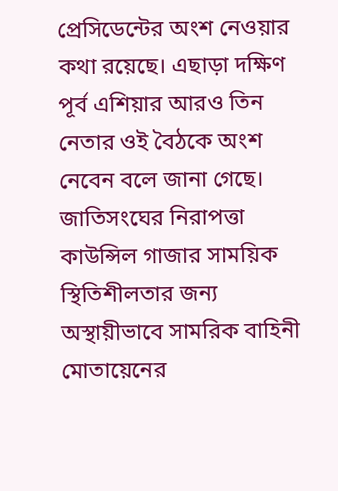প্রেসিডেন্টের অংশ নেওয়ার কথা রয়েছে। এছাড়া দক্ষিণ পূর্ব এশিয়ার আরও তিন নেতার ওই বৈঠকে অংশ নেবেন বলে জানা গেছে। জাতিসংঘের নিরাপত্তা কাউন্সিল গাজার সাময়িক স্থিতিশীলতার জন্য অস্থায়ীভাবে সামরিক বাহিনী মোতায়েনের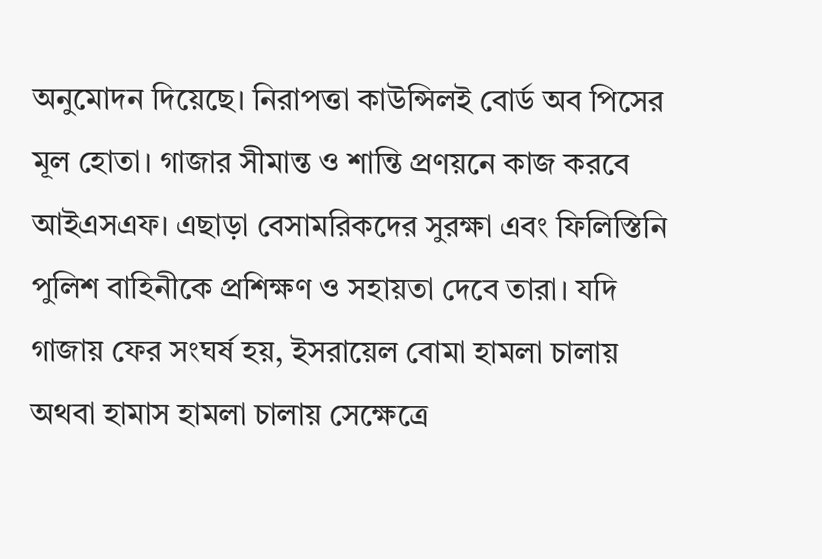অনুমোদন দিয়েছে। নিরাপত্তা কাউন্সিলই বোর্ড অব পিসের মূল হোতা। গাজার সীমান্ত ও শান্তি প্রণয়নে কাজ করবে আইএসএফ। এছাড়া বেসামরিকদের সুরক্ষা এবং ফিলিস্তিনি পুলিশ বাহিনীকে প্রশিক্ষণ ও সহায়তা দেবে তারা। যদি গাজায় ফের সংঘর্ষ হয়, ইসরায়েল বোমা হামলা চালায় অথবা হামাস হামলা চালায় সেক্ষেত্রে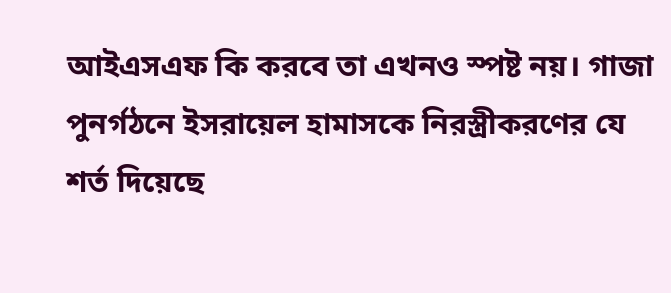আইএসএফ কি করবে তা এখনও স্পষ্ট নয়। গাজা পুনর্গঠনে ইসরায়েল হামাসকে নিরস্ত্রীকরণের যে শর্ত দিয়েছে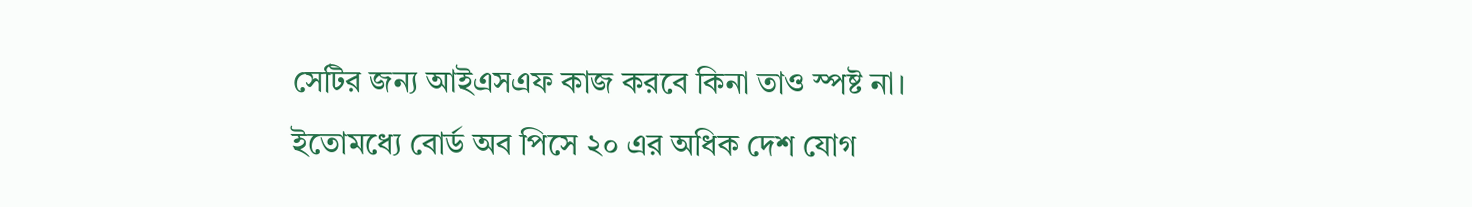সেটির জন্য আইএসএফ কাজ করবে কিনা তাও স্পষ্ট না। ইতোমধ্যে বোর্ড অব পিসে ২০ এর অধিক দেশ যোগ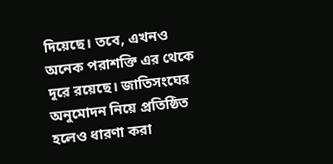দিয়েছে। তবে, এখনও অনেক পরাশক্তি এর থেকে দূরে রয়েছে। জাতিসংঘের অনুমোদন নিয়ে প্রতিষ্ঠিত হলেও ধারণা করা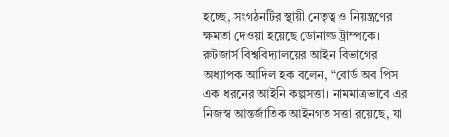হচ্ছে, সংগঠনটির স্থায়ী নেতৃত্ব ও নিয়ন্ত্রণের ক্ষমতা দেওয়া হয়েছে ডোনাল্ড ট্রাম্পকে। রুটজার্স বিশ্ববিদ্যালয়ের আইন বিভাগের অধ্যাপক আদিল হক বলেন, “বোর্ড অব পিস এক ধরনের আইনি কল্পসত্তা। নামমাত্রভাবে এর নিজস্ব আন্তর্জাতিক আইনগত সত্তা রয়েছে, যা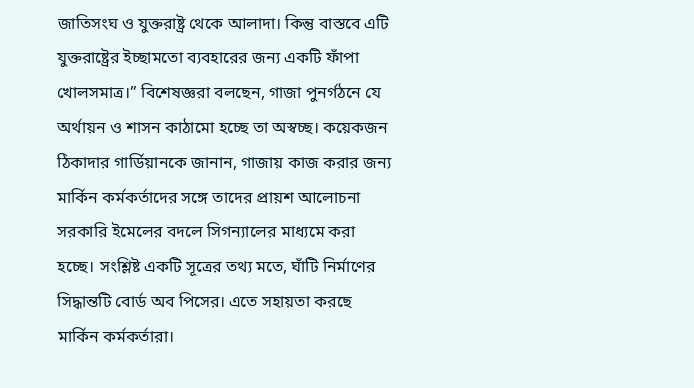জাতিসংঘ ও যুক্তরাষ্ট্র থেকে আলাদা। কিন্তু বাস্তবে এটি যুক্তরাষ্ট্রের ইচ্ছামতো ব্যবহারের জন্য একটি ফাঁপা খোলসমাত্র।” বিশেষজ্ঞরা বলছেন, গাজা পুনর্গঠনে যে অর্থায়ন ও শাসন কাঠামো হচ্ছে তা অস্বচ্ছ। কয়েকজন ঠিকাদার গার্ডিয়ানকে জানান, গাজায় কাজ করার জন্য মার্কিন কর্মকর্তাদের সঙ্গে তাদের প্রায়শ আলোচনা সরকারি ইমেলের বদলে সিগন্যালের মাধ্যমে করা হচ্ছে। সংশ্লিষ্ট একটি সূত্রের তথ্য মতে, ঘাঁটি নির্মাণের সিদ্ধান্তটি বোর্ড অব পিসের। এতে সহায়তা করছে মার্কিন কর্মকর্তারা।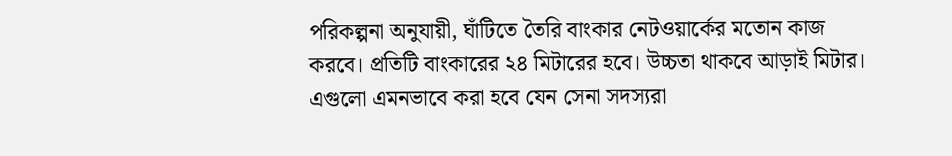পরিকল্পনা অনুযায়ী, ঘাঁটিতে তৈরি বাংকার নেটওয়ার্কের মতোন কাজ করবে। প্রতিটি বাংকারের ২৪ মিটারের হবে। উচ্চতা থাকবে আড়াই মিটার। এগুলো এমনভাবে করা হবে যেন সেনা সদস্যরা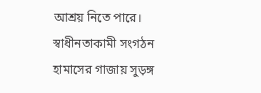আশ্রয় নিতে পারে। স্বাধীনতাকামী সংগঠন হামাসের গাজায় সুড়ঙ্গ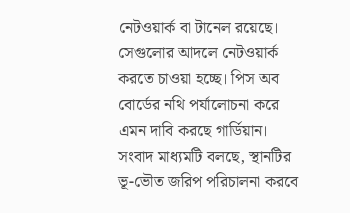নেটওয়ার্ক বা টানেল রয়েছে। সেগুলোর আদলে নেটওয়ার্ক করতে চাওয়া হচ্ছে। পিস অব বোর্ডের নথি পর্যালোচনা করে এমন দাবি করছে গার্ডিয়ান। সংবাদ মাধ্যমটি বলছে, স্থানটির ভূ-ভৌত জরিপ পরিচালনা করবে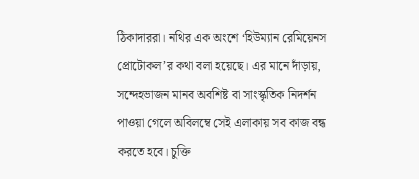ঠিকাদাররা। নথির এক অংশে ‘হিউম্যান রেমিয়েনস প্রোটোকল’র কথা বলা হয়েছে। এর মানে দাঁড়ায়, সন্দেহভাজন মানব অবশিষ্ট বা সাংস্কৃতিক নিদর্শন পাওয়া গেলে অবিলম্বে সেই এলাকায় সব কাজ বন্ধ করতে হবে। চুক্তি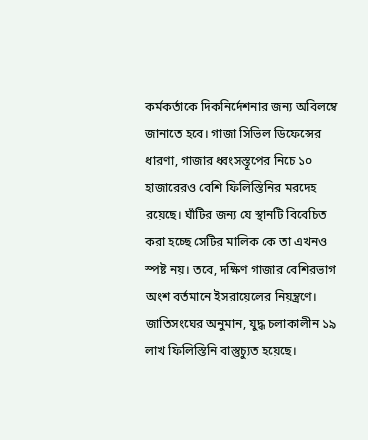কর্মকর্তাকে দিকনির্দেশনার জন্য অবিলম্বে জানাতে হবে। গাজা সিভিল ডিফেন্সের ধারণা, গাজার ধ্বংসস্তূপের নিচে ১০ হাজারেরও বেশি ফিলিস্তিনির মরদেহ রয়েছে। ঘাঁটির জন্য যে স্থানটি বিবেচিত করা হচ্ছে সেটির মালিক কে তা এখনও স্পষ্ট নয়। তবে, দক্ষিণ গাজার বেশিরভাগ অংশ বর্তমানে ইসরায়েলের নিয়ন্ত্রণে। জাতিসংঘের অনুমান, যুদ্ধ চলাকালীন ১৯ লাখ ফিলিস্তিনি বাস্তুচ্যুত হয়েছে।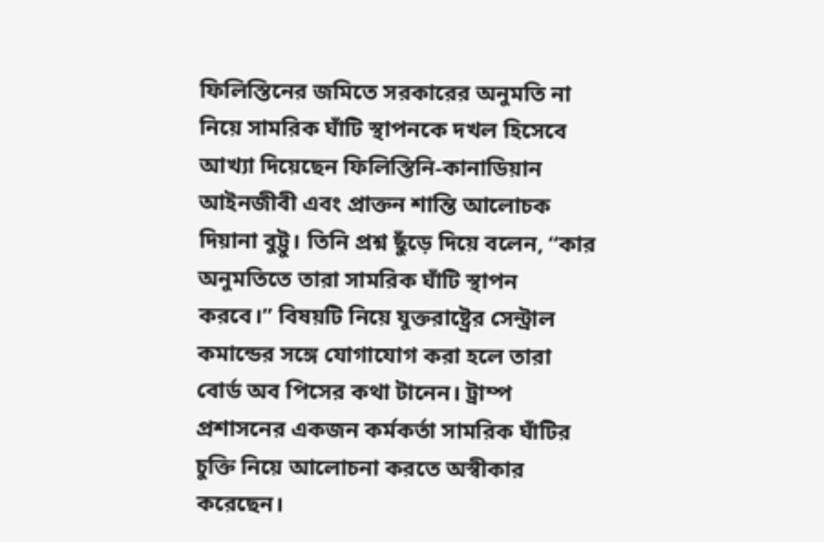ফিলিস্তিনের জমিতে সরকারের অনুমতি না নিয়ে সামরিক ঘাঁটি স্থাপনকে দখল হিসেবে আখ্যা দিয়েছেন ফিলিস্তিনি-কানাডিয়ান আইনজীবী এবং প্রাক্তন শান্তি আলোচক দিয়ানা বুট্টু। তিনি প্রশ্ন ছুঁড়ে দিয়ে বলেন, “কার অনুমতিতে তারা সামরিক ঘাঁটি স্থাপন করবে।” বিষয়টি নিয়ে যুক্তরাষ্ট্রের সেন্ট্রাল কমান্ডের সঙ্গে যোগাযোগ করা হলে তারা বোর্ড অব পিসের কথা টানেন। ট্রাম্প প্রশাসনের একজন কর্মকর্তা সামরিক ঘাঁটির চুক্তি নিয়ে আলোচনা করতে অস্বীকার করেছেন।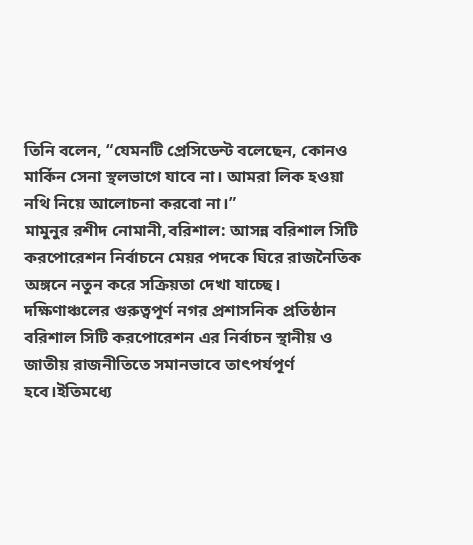তিনি বলেন, “যেমনটি প্রেসিডেন্ট বলেছেন, কোনও মার্কিন সেনা স্থলভাগে যাবে না। আমরা লিক হওয়া নথি নিয়ে আলোচনা করবো না।”
মামুনুর রশীদ নোমানী,বরিশাল: আসন্ন বরিশাল সিটি করপোরেশন নির্বাচনে মেয়র পদকে ঘিরে রাজনৈতিক অঙ্গনে নতুন করে সক্রিয়তা দেখা যাচ্ছে। দক্ষিণাঞ্চলের গুরুত্বপূর্ণ নগর প্রশাসনিক প্রতিষ্ঠান বরিশাল সিটি করপোরেশন এর নির্বাচন স্থানীয় ও জাতীয় রাজনীতিতে সমানভাবে তাৎপর্যপূর্ণ হবে।ইতিমধ্যে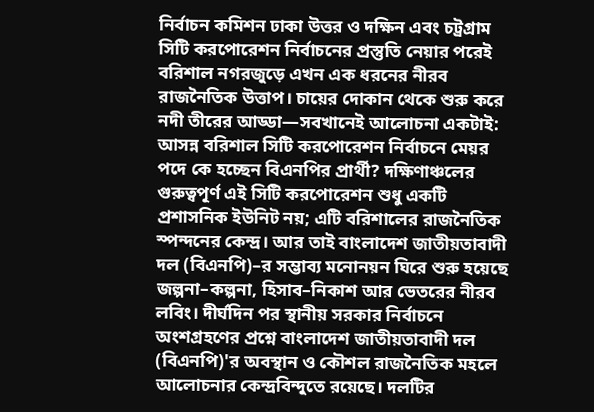নির্বাচন কমিশন ঢাকা উত্তর ও দক্ষিন এবং চট্রগ্রাম সিটি করপোরেশন নির্বাচনের প্রস্তুতি নেয়ার পরেই বরিশাল নগরজুড়ে এখন এক ধরনের নীরব রাজনৈতিক উত্তাপ। চায়ের দোকান থেকে শুরু করে নদী তীরের আড্ডা—সবখানেই আলোচনা একটাই: আসন্ন বরিশাল সিটি করপোরেশন নির্বাচনে মেয়র পদে কে হচ্ছেন বিএনপির প্রার্থী? দক্ষিণাঞ্চলের গুরুত্বপূর্ণ এই সিটি করপোরেশন শুধু একটি প্রশাসনিক ইউনিট নয়; এটি বরিশালের রাজনৈতিক স্পন্দনের কেন্দ্র। আর তাই বাংলাদেশ জাতীয়তাবাদী দল (বিএনপি)–র সম্ভাব্য মনোনয়ন ঘিরে শুরু হয়েছে জল্পনা–কল্পনা, হিসাব–নিকাশ আর ভেতরের নীরব লবিং। দীর্ঘদিন পর স্থানীয় সরকার নির্বাচনে অংশগ্রহণের প্রশ্নে বাংলাদেশ জাতীয়তাবাদী দল (বিএনপি)'র অবস্থান ও কৌশল রাজনৈতিক মহলে আলোচনার কেন্দ্রবিন্দুতে রয়েছে। দলটির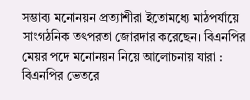সম্ভাব্য মনোনয়ন প্রত্যাশীরা ইতোমধ্যে মাঠপর্যায়ে সাংগঠনিক তৎপরতা জোরদার করেছেন। বিএনপির মেয়র পদে মনোনয়ন নিয়ে আলোচনায় যারা : বিএনপির ভেতরে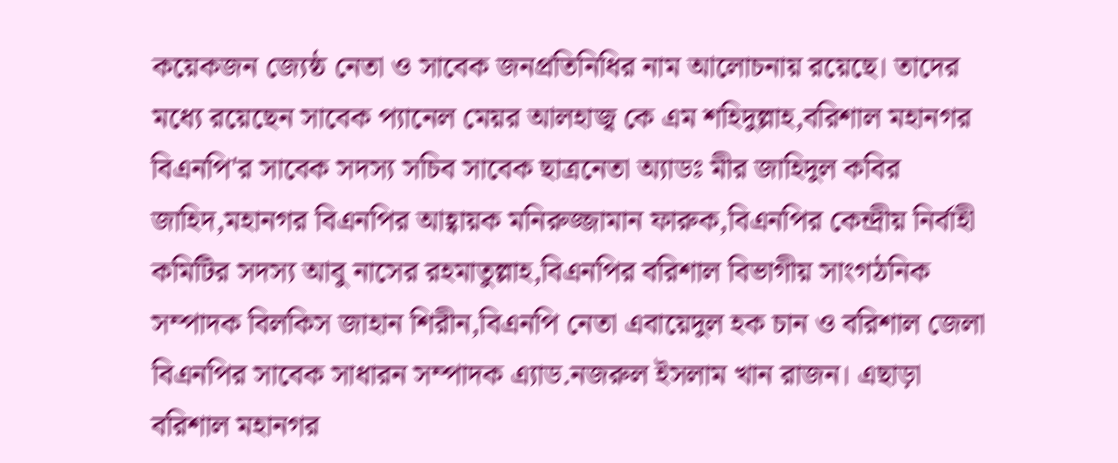কয়েকজন জ্যেষ্ঠ নেতা ও সাবেক জনপ্রতিনিধির নাম আলোচনায় রয়েছে। তাদের মধ্যে রয়েছেন সাবেক প্যানেল মেয়র আলহাজ্ব কে এম শহিদুল্লাহ,বরিশাল মহানগর বিএনপি'র সাবেক সদস্য সচিব সাবেক ছাত্রনেতা অ্যাডঃ মীর জাহিদুল কবির জাহিদ,মহানগর বিএনপির আহ্বায়ক মনিরুজ্জামান ফারুক,বিএনপির কেন্দ্রীয় নির্বাহী কমিটির সদস্য আবু নাসের রহমাতুল্লাহ,বিএনপির বরিশাল বিভাগীয় সাংগঠনিক সম্পাদক বিলকিস জাহান শিরীন,বিএনপি নেতা এবায়েদুল হক চান ও বরিশাল জেলা বিএনপির সাবেক সাধারন সম্পাদক এ্যাড.নজরুল ইসলাম খান রাজন। এছাড়া বরিশাল মহানগর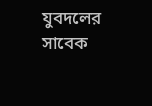যুবদলের সাবেক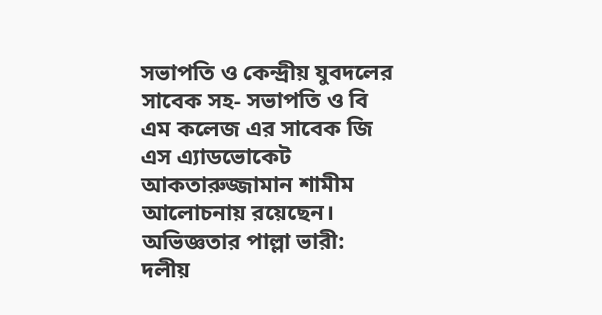সভাপতি ও কেন্দ্রীয় যুবদলের সাবেক সহ- সভাপতি ও বি এম কলেজ এর সাবেক জি এস এ্যাডভোকেট আকতারুজ্জামান শামীম আলোচনায় রয়েছেন। অভিজ্ঞতার পাল্লা ভারী: দলীয়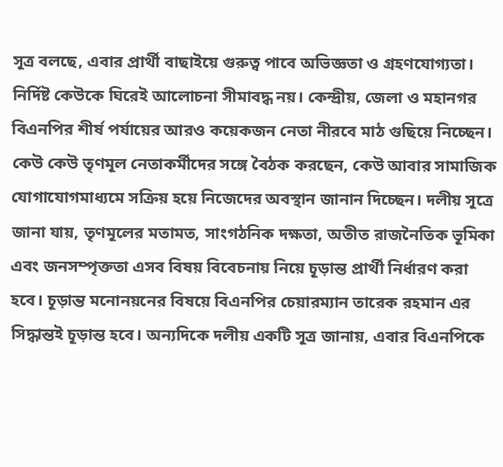সূত্র বলছে, এবার প্রার্থী বাছাইয়ে গুরুত্ব পাবে অভিজ্ঞতা ও গ্রহণযোগ্যতা। নির্দিষ্ট কেউকে ঘিরেই আলোচনা সীমাবদ্ধ নয়। কেন্দ্রীয়, জেলা ও মহানগর বিএনপির শীর্ষ পর্যায়ের আরও কয়েকজন নেতা নীরবে মাঠ গুছিয়ে নিচ্ছেন। কেউ কেউ তৃণমূল নেতাকর্মীদের সঙ্গে বৈঠক করছেন, কেউ আবার সামাজিক যোগাযোগমাধ্যমে সক্রিয় হয়ে নিজেদের অবস্থান জানান দিচ্ছেন। দলীয় সূত্রে জানা যায়, তৃণমূলের মতামত, সাংগঠনিক দক্ষতা, অতীত রাজনৈতিক ভূমিকা এবং জনসম্পৃক্ততা এসব বিষয় বিবেচনায় নিয়ে চূড়ান্ত প্রার্থী নির্ধারণ করা হবে। চূড়ান্ত মনোনয়নের বিষয়ে বিএনপির চেয়ারম্যান তারেক রহমান এর সিদ্ধান্তই চূড়ান্ত হবে। অন্যদিকে দলীয় একটি সূত্র জানায়, এবার বিএনপিকে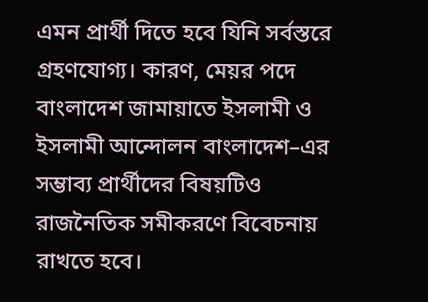এমন প্রার্থী দিতে হবে যিনি সর্বস্তরে গ্রহণযোগ্য। কারণ, মেয়র পদে বাংলাদেশ জামায়াতে ইসলামী ও ইসলামী আন্দোলন বাংলাদেশ–এর সম্ভাব্য প্রার্থীদের বিষয়টিও রাজনৈতিক সমীকরণে বিবেচনায় রাখতে হবে।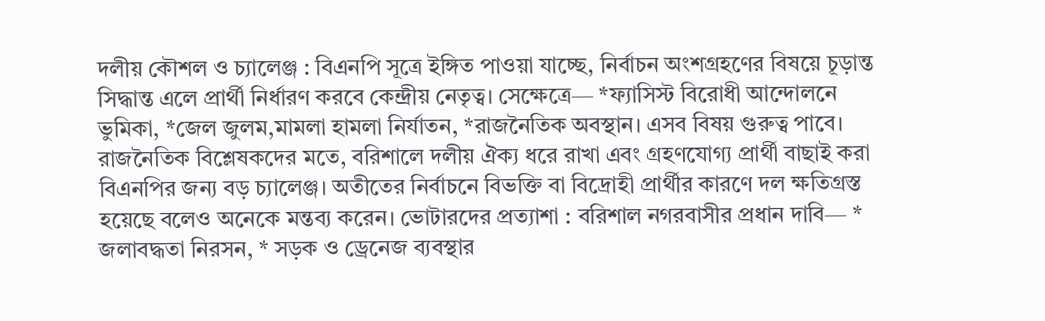দলীয় কৌশল ও চ্যালেঞ্জ : বিএনপি সূত্রে ইঙ্গিত পাওয়া যাচ্ছে, নির্বাচন অংশগ্রহণের বিষয়ে চূড়ান্ত সিদ্ধান্ত এলে প্রার্থী নির্ধারণ করবে কেন্দ্রীয় নেতৃত্ব। সেক্ষেত্রে— *ফ্যাসিস্ট বিরোধী আন্দোলনে ভুমিকা, *জেল জুলম,মামলা হামলা নির্যাতন, *রাজনৈতিক অবস্থান। এসব বিষয় গুরুত্ব পাবে। রাজনৈতিক বিশ্লেষকদের মতে, বরিশালে দলীয় ঐক্য ধরে রাখা এবং গ্রহণযোগ্য প্রার্থী বাছাই করা বিএনপির জন্য বড় চ্যালেঞ্জ। অতীতের নির্বাচনে বিভক্তি বা বিদ্রোহী প্রার্থীর কারণে দল ক্ষতিগ্রস্ত হয়েছে বলেও অনেকে মন্তব্য করেন। ভোটারদের প্রত্যাশা : বরিশাল নগরবাসীর প্রধান দাবি— * জলাবদ্ধতা নিরসন, * সড়ক ও ড্রেনেজ ব্যবস্থার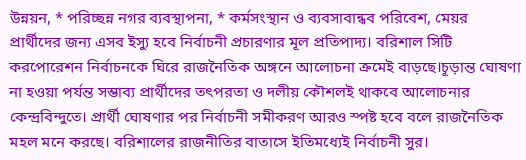উন্নয়ন, * পরিচ্ছন্ন নগর ব্যবস্থাপনা, * কর্মসংস্থান ও ব্যবসাবান্ধব পরিবেশ, মেয়র প্রার্থীদের জন্য এসব ইস্যু হবে নির্বাচনী প্রচারণার মূল প্রতিপাদ্য। বরিশাল সিটি করপোরেশন নির্বাচনকে ঘিরে রাজনৈতিক অঙ্গনে আলোচনা ক্রমেই বাড়ছে।চূড়ান্ত ঘোষণা না হওয়া পর্যন্ত সম্ভাব্য প্রার্থীদের তৎপরতা ও দলীয় কৌশলই থাকবে আলোচনার কেন্দ্রবিন্দুতে। প্রার্থী ঘোষণার পর নির্বাচনী সমীকরণ আরও স্পষ্ট হবে বলে রাজনৈতিক মহল মনে করছে। বরিশালের রাজনীতির বাতাসে ইতিমধ্যেই নির্বাচনী সুর।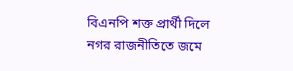বিএনপি শক্ত প্রার্থী দিলে নগর রাজনীতিতে জমে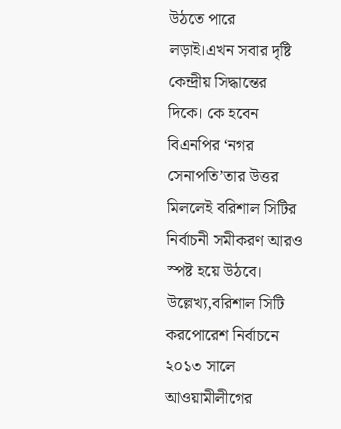উঠতে পারে লড়াই।এখন সবার দৃষ্টি কেন্দ্রীয় সিদ্ধান্তের দিকে। কে হবেন বিএনপির ‘নগর সেনাপতি’তার উত্তর মিললেই বরিশাল সিটির নির্বাচনী সমীকরণ আরও স্পষ্ট হয়ে উঠবে। উল্লেখ্য,বরিশাল সিটি করপোরেশ নির্বাচনে ২০১৩ সালে আওয়ামীলীগের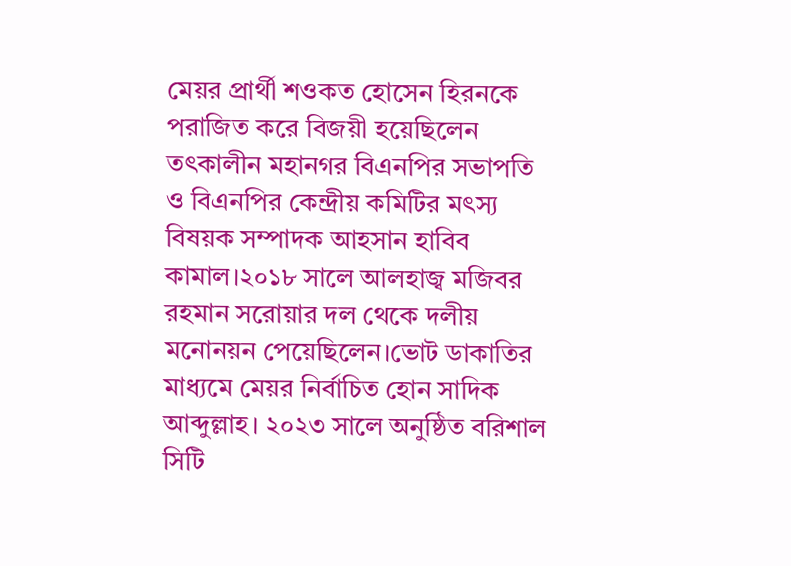মেয়র প্রার্থী শওকত হোসেন হিরনকে পরাজিত করে বিজয়ী হয়েছিলেন তৎকালীন মহানগর বিএনপির সভাপতি ও বিএনপির কেন্দ্রীয় কমিটির মৎস্য বিষয়ক সম্পাদক আহসান হাবিব কামাল।২০১৮ সালে আলহাজ্ব মজিবর রহমান সরোয়ার দল থেকে দলীয় মনোনয়ন পেয়েছিলেন।ভোট ডাকাতির মাধ্যমে মেয়র নির্বাচিত হোন সাদিক আব্দুল্লাহ। ২০২৩ সালে অনুষ্ঠিত বরিশাল সিটি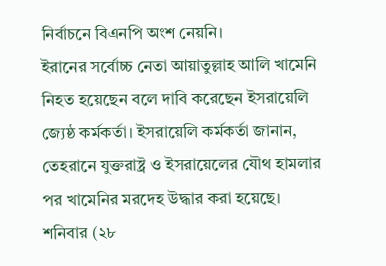নির্বাচনে বিএনপি অংশ নেয়নি।
ইরানের সর্বোচ্চ নেতা আয়াতুল্লাহ আলি খামেনি নিহত হয়েছেন বলে দাবি করেছেন ইসরায়েলি জ্যেষ্ঠ কর্মকর্তা। ইসরায়েলি কর্মকর্তা জানান, তেহরানে যুক্তরাষ্ট্র ও ইসরায়েলের যৌথ হামলার পর খামেনির মরদেহ উদ্ধার করা হয়েছে। শনিবার (২৮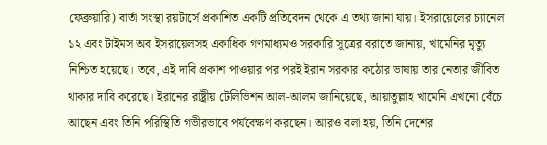ফেব্রুয়ারি) বার্তা সংস্থা রয়টার্সে প্রকাশিত একটি প্রতিবেদন থেকে এ তথ্য জানা যায়। ইসরায়েলের চ্যানেল ১২ এবং টাইমস অব ইসরায়েলসহ একাধিক গণমাধ্যমও সরকারি সূত্রের বরাতে জানায়, খামেনির মৃত্যু নিশ্চিত হয়েছে। তবে, এই দাবি প্রকাশ পাওয়ার পর পরই ইরান সরকার কঠোর ভাষায় তার নেতার জীবিত থাকার দাবি করেছে। ইরানের রাষ্ট্রীয় টেলিভিশন আল-আলম জানিয়েছে, আয়াতুল্লাহ খামেনি এখনো বেঁচে আছেন এবং তিনি পরিস্থিতি গভীরভাবে পর্যবেক্ষণ করছেন। আরও বলা হয়, তিনি দেশের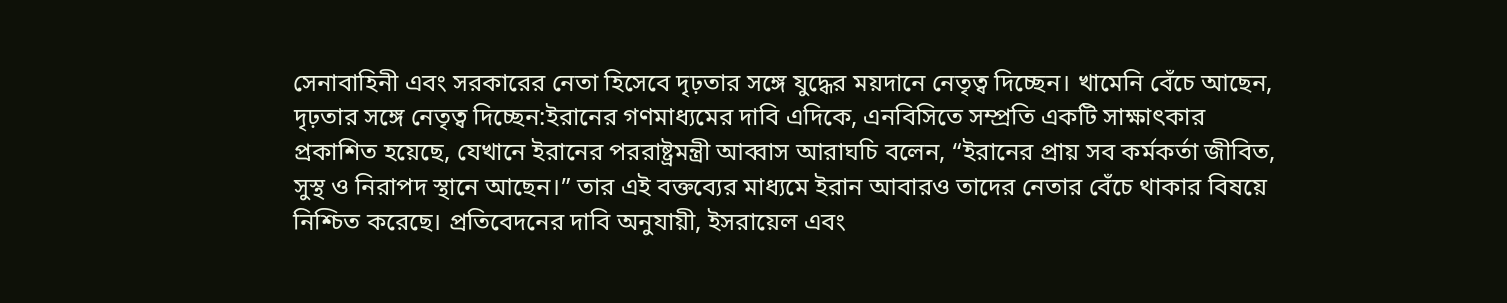সেনাবাহিনী এবং সরকারের নেতা হিসেবে দৃঢ়তার সঙ্গে যুদ্ধের ময়দানে নেতৃত্ব দিচ্ছেন। খামেনি বেঁচে আছেন, দৃঢ়তার সঙ্গে নেতৃত্ব দিচ্ছেন:ইরানের গণমাধ্যমের দাবি এদিকে, এনবিসিতে সম্প্রতি একটি সাক্ষাৎকার প্রকাশিত হয়েছে, যেখানে ইরানের পররাষ্ট্রমন্ত্রী আব্বাস আরাঘচি বলেন, “ইরানের প্রায় সব কর্মকর্তা জীবিত, সুস্থ ও নিরাপদ স্থানে আছেন।” তার এই বক্তব্যের মাধ্যমে ইরান আবারও তাদের নেতার বেঁচে থাকার বিষয়ে নিশ্চিত করেছে। প্রতিবেদনের দাবি অনুযায়ী, ইসরায়েল এবং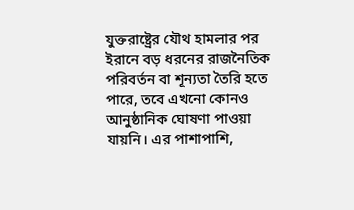যুক্তরাষ্ট্রের যৌথ হামলার পর ইরানে বড় ধরনের রাজনৈতিক পরিবর্তন বা শূন্যতা তৈরি হতে পারে, তবে এখনো কোনও আনুষ্ঠানিক ঘোষণা পাওয়া যায়নি। এর পাশাপাশি,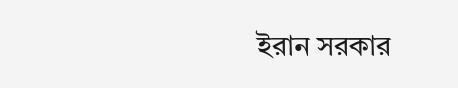ইরান সরকার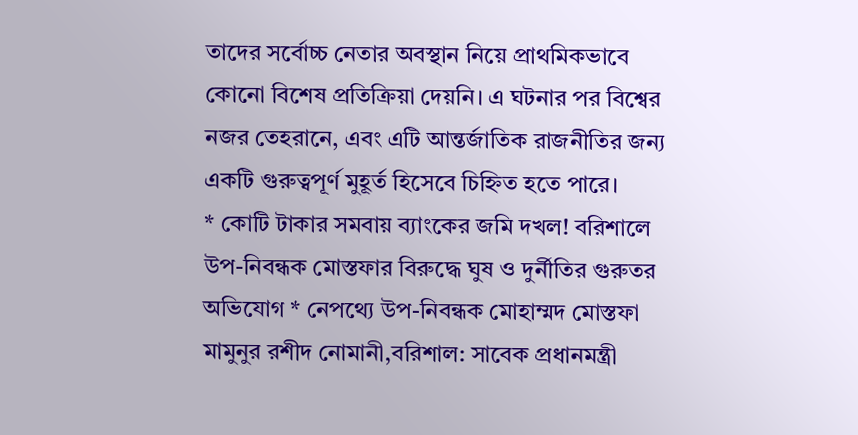তাদের সর্বোচ্চ নেতার অবস্থান নিয়ে প্রাথমিকভাবে কোনো বিশেষ প্রতিক্রিয়া দেয়নি। এ ঘটনার পর বিশ্বের নজর তেহরানে, এবং এটি আন্তর্জাতিক রাজনীতির জন্য একটি গুরুত্বপূর্ণ মুহূর্ত হিসেবে চিহ্নিত হতে পারে।
* কোটি টাকার সমবায় ব্যাংকের জমি দখল! বরিশালে উপ-নিবন্ধক মোস্তফার বিরুদ্ধে ঘুষ ও দুর্নীতির গুরুতর অভিযোগ * নেপথ্যে উপ-নিবন্ধক মোহাম্মদ মোস্তফা মামুনুর রশীদ নোমানী,বরিশাল: সাবেক প্রধানমন্ত্রী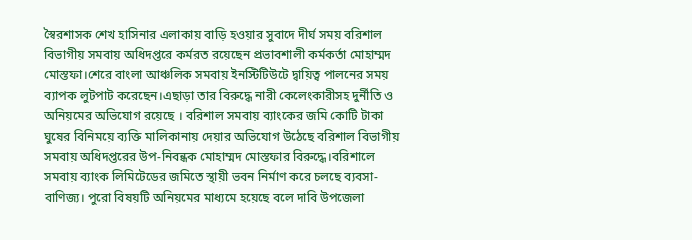স্বৈরশাসক শেখ হাসিনার এলাকায় বাড়ি হওয়ার সুবাদে দীর্ঘ সময় বরিশাল বিভাগীয় সমবায় অধিদপ্তরে কর্মরত রয়েছেন প্রভাবশালী কর্মকর্তা মোহাম্মদ মোস্তফা।শেরে বাংলা আঞ্চলিক সমবায় ইনস্টিটিউটে দ্বায়িত্ব পালনের সময় ব্যাপক লুটপাট করেছেন।এছাড়া তার বিরুদ্ধে নারী কেলেংকারীসহ দুর্নীতি ও অনিয়মের অভিযোগ রয়েছে । বরিশাল সমবায় ব্যাংকের জমি কোটি টাকা ঘুষের বিনিময়ে ব্যক্তি মালিকানায় দেয়ার অভিযোগ উঠেছে বরিশাল বিভাগীয় সমবায় অধিদপ্তরের উপ-নিবন্ধক মোহাম্মদ মোস্তফার বিরুদ্ধে।বরিশালে সমবায় ব্যাংক লিমিটেডের জমিতে স্থায়ী ভবন নির্মাণ করে চলছে ব্যবসা-বাণিজ্য। পুরো বিষয়টি অনিয়মের মাধ্যমে হয়েছে বলে দাবি উপজেলা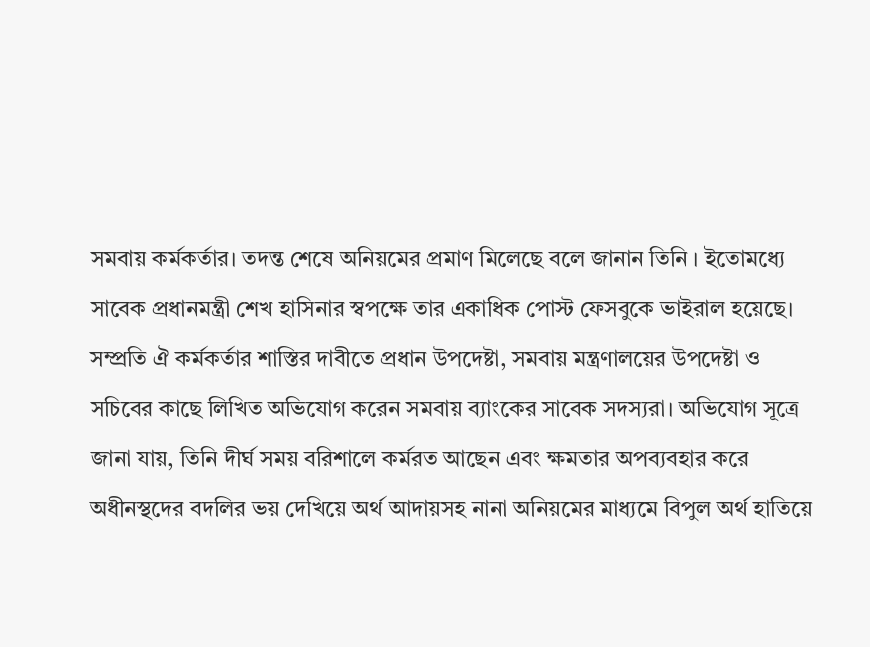সমবায় কর্মকর্তার। তদন্ত শেষে অনিয়মের প্রমাণ মিলেছে বলে জানান তিনি । ইতোমধ্যে সাবেক প্রধানমন্ত্রী শেখ হাসিনার স্বপক্ষে তার একাধিক পোস্ট ফেসবুকে ভাইরাল হয়েছে। সম্প্রতি ঐ কর্মকর্তার শাস্তির দাবীতে প্রধান উপদেষ্টা, সমবায় মন্ত্রণালয়ের উপদেষ্টা ও সচিবের কাছে লিখিত অভিযোগ করেন সমবায় ব্যাংকের সাবেক সদস্যরা। অভিযোগ সূত্রে জানা যায়, তিনি দীর্ঘ সময় বরিশালে কর্মরত আছেন এবং ক্ষমতার অপব্যবহার করে অধীনস্থদের বদলির ভয় দেখিয়ে অর্থ আদায়সহ নানা অনিয়মের মাধ্যমে বিপুল অর্থ হাতিয়ে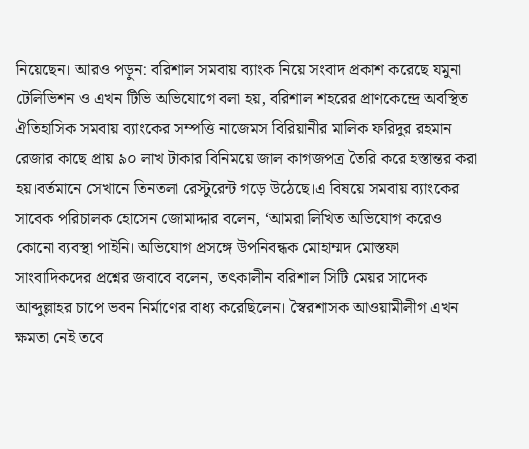নিয়েছেন। আরও পড়ুন: বরিশাল সমবায় ব্যাংক নিয়ে সংবাদ প্রকাশ করেছে যমুনা টেলিভিশন ও এখন টিভি অভিযোগে বলা হয়, বরিশাল শহরের প্রাণকেন্দ্রে অবস্থিত ঐতিহাসিক সমবায় ব্যাংকের সম্পত্তি নাজেমস বিরিয়ানীর মালিক ফরিদুর রহমান রেজার কাছে প্রায় ৯০ লাখ টাকার বিনিময়ে জাল কাগজপত্র তৈরি করে হস্তান্তর করা হয়।বর্তমানে সেখানে তিনতলা রেস্টুরেন্ট গড়ে উঠেছে।এ বিষয়ে সমবায় ব্যাংকের সাবেক পরিচালক হোসেন জোমাদ্দার বলেন, ‘আমরা লিখিত অভিযোগ করেও কোনো ব্যবস্থা পাইনি। অভিযোগ প্রসঙ্গে উপনিবন্ধক মোহাম্মদ মোস্তফা সাংবাদিকদের প্রশ্নের জবাবে বলেন, তৎকালীন বরিশাল সিটি মেয়র সাদেক আব্দুল্লাহর চাপে ভবন নির্মাণের বাধ্য করেছিলেন। স্বৈরশাসক আওয়ামীলীগ এখন ক্ষমতা নেই তবে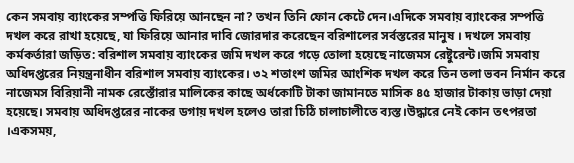কেন সমবায় ব্যাংকের সম্পত্তি ফিরিয়ে আনছেন না? তখন তিনি ফোন কেটে দেন।এদিকে সমবায় ব্যাংকের সম্পত্তি দখল করে রাখা হয়েছে, যা ফিরিয়ে আনার দাবি জোরদার করেছেন বরিশালের সর্বস্তরের মানুষ । দখলে সমবায় কর্মকর্তারা জড়িত: বরিশাল সমবায় ব্যাংকের জমি দখল করে গড়ে তোলা হয়েছে নাজেমস রেষ্টুরেন্ট।জমি সমবায় অধিদপ্তরের নিয়ন্ত্রনাধীন বরিশাল সমবায় ব্যাংকের। ৩২ শতাংশ জমির আংশিক দখল করে তিন তলা ভবন নির্মান করে নাজেমস বিরিয়ানী নামক রেস্তোঁরার মালিকের কাছে অর্ধকোটি টাকা জামানতে মাসিক ৪৫ হাজার টাকায় ভাড়া দেয়া হয়েছে। সমবায় অধিদপ্তরের নাকের ডগায় দখল হলেও তারা চিঠি চালাচালীতে ব্যস্ত।উদ্ধারে নেই কোন তৎপরতা ।একসময়,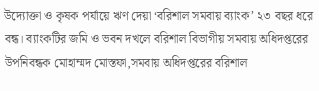উদ্যোক্তা ও কৃষক পর্যায়ে ঋণ দেয়া ‘বরিশাল সমবায় ব্যাংক’ ২৩ বছর ধরে বন্ধ। ব্যাংকটির জমি ও ভবন দখলে বরিশাল বিভাগীয় সমবায় অধিদপ্তরের উপনিবন্ধক মোহাম্মদ মোস্তফা,সমবায় অধিদপ্তরের বরিশাল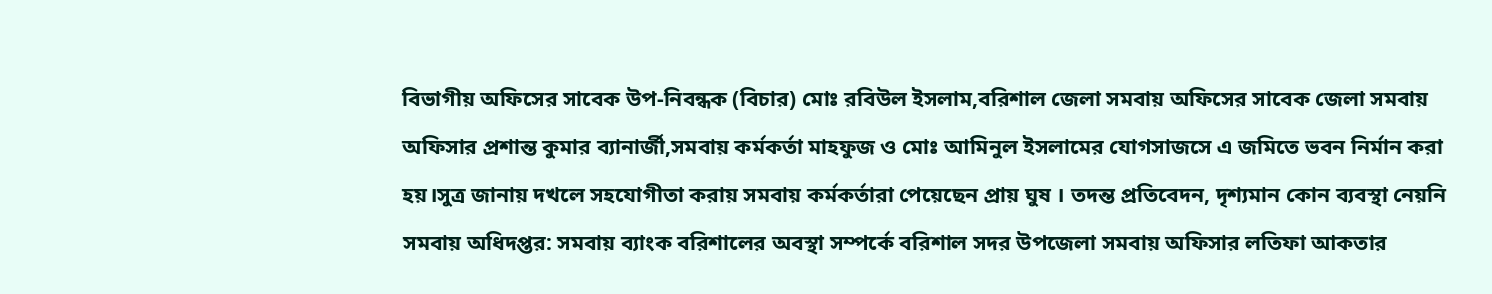বিভাগীয় অফিসের সাবেক উপ-নিবন্ধক (বিচার) মোঃ রবিউল ইসলাম,বরিশাল জেলা সমবায় অফিসের সাবেক জেলা সমবায় অফিসার প্রশান্ত কুমার ব্যানার্জী,সমবায় কর্মকর্তা মাহফুজ ও মোঃ আমিনুল ইসলামের যোগসাজসে এ জমিতে ভবন নির্মান করা হয়।সুত্র জানায় দখলে সহযোগীতা করায় সমবায় কর্মকর্তারা পেয়েছেন প্রায় ঘুষ । তদন্ত প্রতিবেদন, দৃশ্যমান কোন ব্যবস্থা নেয়নি সমবায় অধিদপ্তর: সমবায় ব্যাংক বরিশালের অবস্থা সম্পর্কে বরিশাল সদর উপজেলা সমবায় অফিসার লতিফা আকতার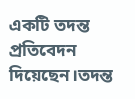একটি তদন্ত প্রতিবেদন দিয়েছেন।তদন্ত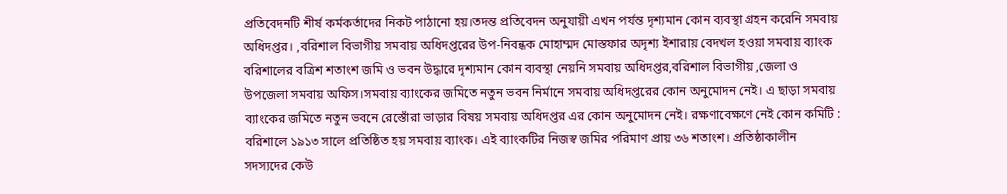প্রতিবেদনটি শীর্ষ কর্মকর্তাদের নিকট পাঠানো হয়।তদন্ত প্রতিবেদন অনুযায়ী এখন পর্যন্ত দৃশ্যমান কোন ব্যবস্থা গ্রহন করেনি সমবায় অধিদপ্তর। ,বরিশাল বিভাগীয় সমবায় অধিদপ্তরের উপ-নিবন্ধক মোহাম্মদ মোস্তফার অদৃশ্য ইশারায় বেদখল হওয়া সমবায় ব্যাংক বরিশালের বত্রিশ শতাংশ জমি ও ভবন উদ্ধারে দৃশ্যমান কোন ব্যবস্থা নেয়নি সমবায় অধিদপ্তর,বরিশাল বিভাগীয় ,জেলা ও উপজেলা সমবায় অফিস।সমবায় ব্যাংকের জমিতে নতুন ভবন নির্মানে সমবায় অধিদপ্তরের কোন অনুমোদন নেই। এ ছাড়া সমবায় ব্যাংকের জমিতে নতুন ভবনে রেস্তোঁরা ভাড়ার বিষয় সমবায় অধিদপ্তর এর কোন অনুমোদন নেই। রক্ষণাবেক্ষণে নেই কোন কমিটি : বরিশালে ১৯১৩ সালে প্রতিষ্ঠিত হয় সমবায় ব্যাংক। এই ব্যাংকটির নিজস্ব জমির পরিমাণ প্রায় ৩৬ শতাংশ। প্রতিষ্ঠাকালীন সদস্যদের কেউ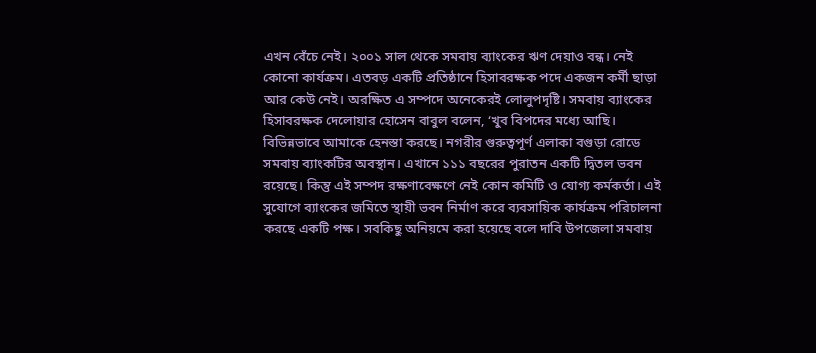এখন বেঁচে নেই। ২০০১ সাল থেকে সমবায় ব্যাংকের ঋণ দেয়াও বন্ধ। নেই কোনো কার্যক্রম। এতবড় একটি প্রতিষ্ঠানে হিসাবরক্ষক পদে একজন কর্মী ছাড়া আর কেউ নেই। অরক্ষিত এ সম্পদে অনেকেরই লোলুপদৃষ্টি। সমবায় ব্যাংকের হিসাবরক্ষক দেলোয়ার হোসেন বাবুল বলেন, ‘খুব বিপদের মধ্যে আছি। বিভিন্নভাবে আমাকে হেনস্তা করছে। নগরীর গুরুত্বপূর্ণ এলাকা বগুড়া রোডে সমবায় ব্যাংকটির অবস্থান। এখানে ১১১ বছরের পুরাতন একটি দ্বিতল ভবন রয়েছে। কিন্তু এই সম্পদ রক্ষণাবেক্ষণে নেই কোন কমিটি ও যোগ্য কর্মকর্তা। এই সুযোগে ব্যাংকের জমিতে স্থায়ী ভবন নির্মাণ করে ব্যবসায়িক কার্যক্রম পরিচালনা করছে একটি পক্ষ। সবকিছু অনিয়মে করা হয়েছে বলে দাবি উপজেলা সমবায়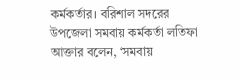কর্মকর্তার। বরিশাল সদরের উপজেলা সমবায় কর্মকর্তা লতিফা আক্তার বলেন, ‘সমবায়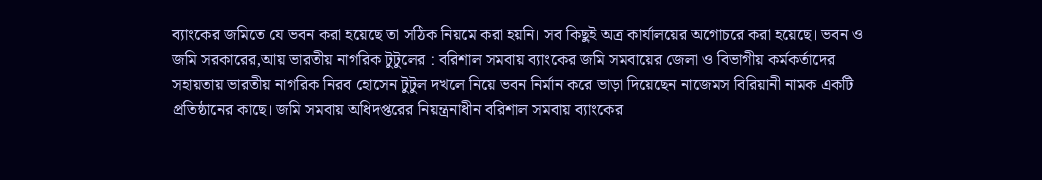ব্যাংকের জমিতে যে ভবন করা হয়েছে তা সঠিক নিয়মে করা হয়নি। সব কিছুই অত্র কার্যালয়ের অগোচরে করা হয়েছে। ভবন ও জমি সরকারের,আয় ভারতীয় নাগরিক টুটুলের : বরিশাল সমবায় ব্যাংকের জমি সমবায়ের জেলা ও বিভাগীয় কর্মকর্তাদের সহায়তায় ভারতীয় নাগরিক নিরব হোসেন টুটুল দখলে নিয়ে ভবন নির্মান করে ভাড়া দিয়েছেন নাজেমস বিরিয়ানী নামক একটি প্রতিষ্ঠানের কাছে। জমি সমবায় অধিদপ্তরের নিয়ন্ত্রনাধীন বরিশাল সমবায় ব্যাংকের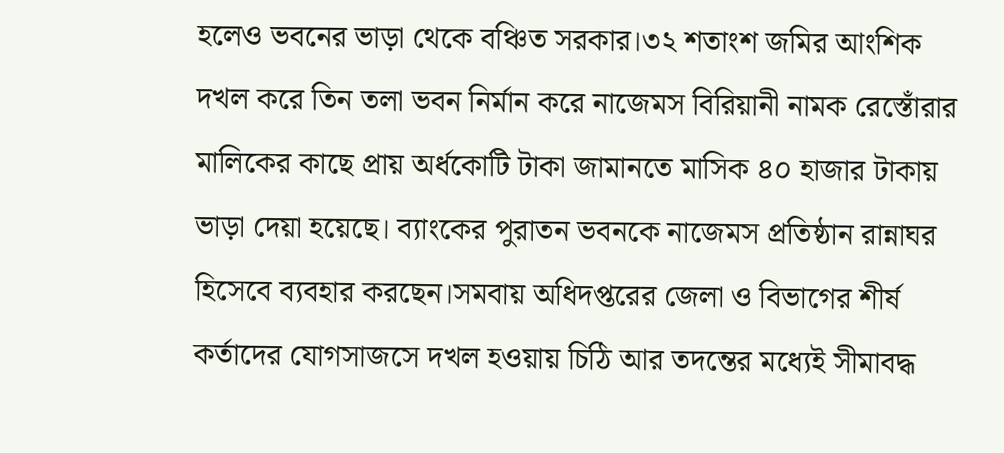হলেও ভবনের ভাড়া থেকে বঞ্চিত সরকার।৩২ শতাংশ জমির আংশিক দখল করে তিন তলা ভবন নির্মান করে নাজেমস বিরিয়ানী নামক রেস্তোঁরার মালিকের কাছে প্রায় অর্ধকোটি টাকা জামানতে মাসিক ৪০ হাজার টাকায় ভাড়া দেয়া হয়েছে। ব্যাংকের পুরাতন ভবনকে নাজেমস প্রতিষ্ঠান রান্নাঘর হিসেবে ব্যবহার করছেন।সমবায় অধিদপ্তরের জেলা ও বিভাগের শীর্ষ কর্তাদের যোগসাজসে দখল হওয়ায় চিঠি আর তদন্তের মধ্যেই সীমাবদ্ধ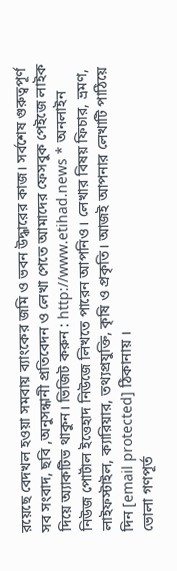রয়েছে বেদখল হওয়া সমবায় ব্যাংকের জমি ও ভবন উদ্ধারের কাজ। সর্বশেষ গুরুত্বপূর্ণ সব সংবাদ, ছবি ,অনুসন্ধানী প্রতিবেদন ও লেখা পেতে আমাদের ফেসবুক পেইজে লাইক দিয়ে অ্যাকটিভ থাকুন। ভিজিট করুন : http://www.etihad.news * অনলাইন নিউজ পোর্টাল ইত্তেহাদ নিউজে লিখতে পারেন আপনিও। লেখার বিষয় ফিচার, ভ্রমণ, লাইফস্টাইল, ক্যারিয়ার, তথ্যপ্রযুক্তি, কৃষি ও প্রকৃতি। আজই আপনার লেখাটি পাঠিয়ে দিন [email protected] ঠিকানায় ।
ভোলা গণপূর্ত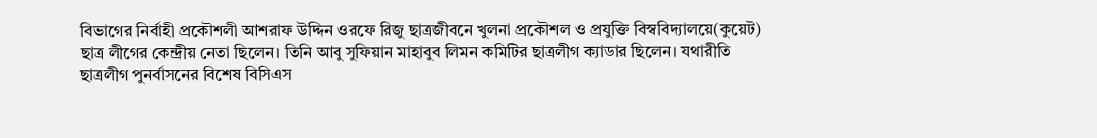বিভাগের নির্বাহী প্রকৌশলী আশরাফ উদ্দিন ওরফে রিজু ছাত্রজীবনে খুলনা প্রকৌশল ও প্রযুক্তি বিস্ববিদ্যালয়ে(কুয়েট) ছাত্র লীগের কেন্দ্রীয় নেতা ছিলেন। তিনি আবু সুফিয়ান মাহাবুব লিমন কমিটির ছাত্রলীগ ক্যাডার ছিলেন। যথারীতি ছাত্রলীগ পুনর্বাসনের বিশেষ বিসিএস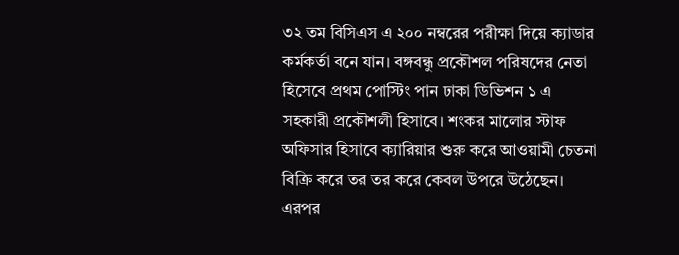৩২ তম বিসিএস এ ২০০ নম্বরের পরীক্ষা দিয়ে ক্যাডার কর্মকর্তা বনে যান। বঙ্গবন্ধু প্রকৌশল পরিষদের নেতা হিসেবে প্রথম পোস্টিং পান ঢাকা ডিভিশন ১ এ সহকারী প্রকৌশলী হিসাবে। শংকর মালোর স্টাফ অফিসার হিসাবে ক্যারিয়ার শুরু করে আওয়ামী চেতনা বিক্রি করে তর তর করে কেবল উপরে উঠেছেন। এরপর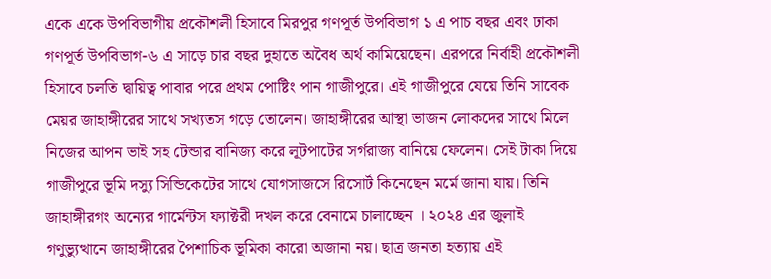একে একে উপবিভাগীয় প্রকৌশলী হিসাবে মিরপুর গণপূর্ত উপবিভাগ ১ এ পাচ বছর এবং ঢাকা গণপূর্ত উপবিভাগ-৬ এ সাড়ে চার বছর দুহাতে অবৈধ অর্থ কামিয়েছেন। এরপরে নির্বাহী প্রকৌশলী হিসাবে চলতি দ্বায়িত্ব পাবার পরে প্রথম পোষ্টিং পান গাজীপুরে। এই গাজীপুরে যেয়ে তিনি সাবেক মেয়র জাহাঙ্গীরের সাথে সখ্যতস গড়ে তোলেন। জাহাঙ্গীরের আস্থা ভাজন লোকদের সাথে মিলে নিজের আপন ভাই সহ টেন্ডার বানিজ্য করে লূটপাটের সর্গরাজ্য বানিয়ে ফেলেন। সেই টাকা দিয়ে গাজীপুরে ভূমি দস্যু সিন্ডিকেটের সাথে যোগসাজসে রিসোর্ট কিনেছেন মর্মে জানা যায়। তিনি জাহাঙ্গীরগং অন্যের গার্মেন্টস ফ্যাক্টরী দখল করে বেনামে চালাচ্ছেন । ২০২৪ এর জুলাই গণুভ্যুত্থানে জাহাঙ্গীরের পৈশাচিক ভূমিকা কারো অজানা নয়। ছাত্র জনতা হত্যায় এই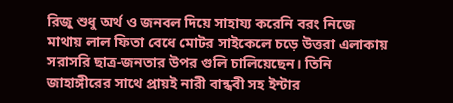রিজু শুধু অর্থ ও জনবল দিয়ে সাহায্য করেনি বরং নিজে মাথায় লাল ফিতা বেধে মোটর সাইকেলে চড়ে উত্তরা এলাকায় সরাসরি ছাত্র-জনতার উপর গুলি চালিয়েছেন। তিনি জাহাঙ্গীরের সাথে প্রায়ই নারী বান্ধবী সহ ইন্টার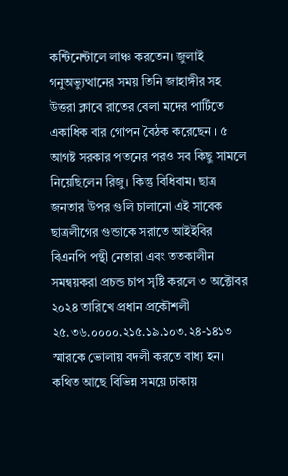কন্টিনেন্টালে লাঞ্চ করতেন। জুলাই গনুঅভ্যুত্থানের সময় তিনি জাহাঙ্গীর সহ উত্তরা ক্লাবে রাতের বেলা মদের পার্টিতে একাধিক বার গোপন বৈঠক করেছেন । ৫ আগষ্ট সরকার পতনের পরও সব কিছু সামলে নিয়েছিলেন রিজু। কিন্তু বিধিবাম। ছাত্র জনতার উপর গুলি চালানো এই সাবেক ছাত্রলীগের গুন্ডাকে সরাতে আইইবির বিএনপি পন্থী নেতারা এবং ততকালীন সমন্বয়করা প্রচন্ড চাপ সৃষ্টি করলে ৩ অক্টোবর ২০২৪ তারিখে প্রধান প্রকৌশলী ২৫.৩৬.০০০০.২১৫.১৯.১০৩.২৪-১৪১৩ স্মারকে ভোলায় বদলী করতে বাধ্য হন। কথিত আছে বিভিন্ন সময়ে ঢাকায়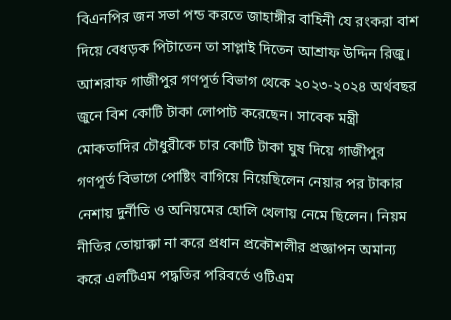বিএনপির জন সভা পন্ড করতে জাহাঙ্গীর বাহিনী যে রংকরা বাশ দিয়ে বেধড়ক পিটাতেন তা সাপ্লাই দিতেন আশ্রাফ উদ্দিন রিজু। আশরাফ গাজীপুর গণপূর্ত বিভাগ থেকে ২০২৩-২০২৪ অর্থবছর জুনে বিশ কোটি টাকা লোপাট করেছেন। সাবেক মন্ত্রী মোকতাদির চৌধুরীকে চার কোটি টাকা ঘুষ দিয়ে গাজীপুর গণপূর্ত বিভাগে পোষ্টিং বাগিয়ে নিয়েছিলেন নেয়ার পর টাকার নেশায় দুর্নীতি ও অনিয়মের হোলি খেলায় নেমে ছিলেন। নিয়ম নীতির তোয়াক্কা না করে প্রধান প্রকৌশলীর প্রজ্ঞাপন অমান্য করে এলটিএম পদ্ধতির পরিবর্তে ওটিএম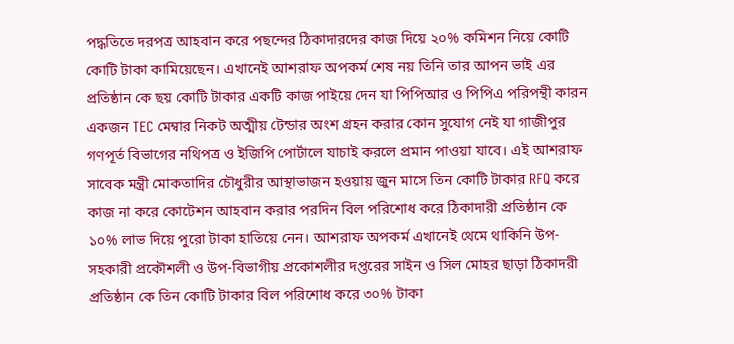পদ্ধতিতে দরপত্র আহবান করে পছন্দের ঠিকাদারদের কাজ দিয়ে ২০% কমিশন নিয়ে কোটি কোটি টাকা কামিয়েছেন। এখানেই আশরাফ অপকর্ম শেষ নয় তিনি তার আপন ভাই এর প্রতিষ্ঠান কে ছয় কোটি টাকার একটি কাজ পাইয়ে দেন যা পিপিআর ও পিপিএ পরিপন্থী কারন একজন TEC মেম্বার নিকট অত্মীয় টেন্ডার অংশ গ্রহন করার কোন সুযোগ নেই যা গাজীপুর গণপূর্ত বিভাগের নথিপত্র ও ইজিপি পোর্টালে যাচাই করলে প্রমান পাওয়া যাবে। এই আশরাফ সাবেক মন্ত্রী মোকতাদির চৌধুরীর আস্থাভাজন হওয়ায় জুন মাসে তিন কোটি টাকার RFQ করে কাজ না করে কোটেশন আহবান করার পরদিন বিল পরিশোধ করে ঠিকাদারী প্রতিষ্ঠান কে ১০% লাভ দিয়ে পুরো টাকা হাতিয়ে নেন। আশরাফ অপকর্ম এখানেই থেমে থাকিনি উপ-সহকারী প্রকৌশলী ও উপ-বিভাগীয় প্রকোশলীর দপ্তরের সাইন ও সিল মোহর ছাড়া ঠিকাদরী প্রতিষ্ঠান কে তিন কোটি টাকার বিল পরিশোধ করে ৩০% টাকা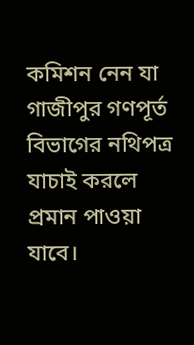কমিশন নেন যা গাজীপুর গণপূর্ত বিভাগের নথিপত্র যাচাই করলে প্রমান পাওয়া যাবে।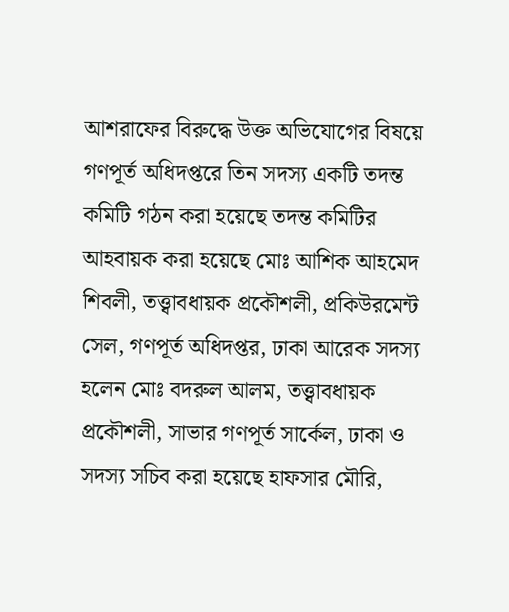আশরাফের বিরুদ্ধে উক্ত অভিযোগের বিষয়ে গণপূর্ত অধিদপ্তরে তিন সদস্য একটি তদন্ত কমিটি গঠন করা হয়েছে তদন্ত কমিটির আহবায়ক করা হয়েছে মোঃ আশিক আহমেদ শিবলী, তত্ত্বাবধায়ক প্রকৌশলী, প্রকিউরমেন্ট সেল, গণপূর্ত অধিদপ্তর, ঢাকা আরেক সদস্য হলেন মোঃ বদরুল আলম, তত্ত্বাবধায়ক প্রকৌশলী, সাভার গণপূর্ত সার্কেল, ঢাকা ও সদস্য সচিব করা হয়েছে হাফসার মৌরি,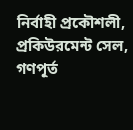নির্বাহী প্রকৌশলী, প্রকিউরমেন্ট সেল, গণপূর্ত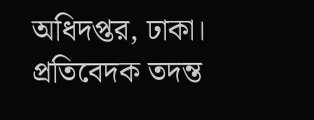অধিদপ্তর, ঢাকা। প্রতিবেদক তদন্ত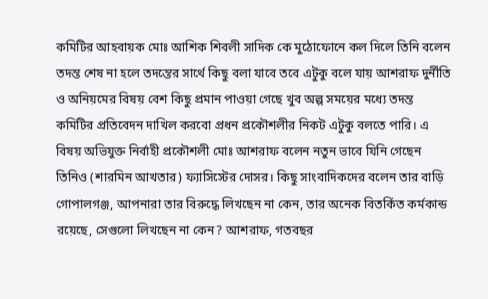কমিটির আহবায়ক মোঃ আশিক শিবলী সাদিক কে মুঠোফোনে কল দিলে তিনি বলেন তদন্ত শেষ না হলে তদন্তের সার্থে কিছু বলা যাবে তবে এটুকু বলে যায় আশরাফ দুর্নীতি ও অনিয়মের বিষয় বেশ কিছু প্রমান পাওয়া গেছে খুব অল্প সময়ের মধ্যে তদন্ত কমিটির প্রতিবেদন দাখিল করবো প্রধন প্রকৌশলীর নিকট এটুকু বলতে পারি। এ বিষয় অভিযুক্ত নির্বাহী প্রকৌশলী মোঃ আশরাফ বলেন নতুন ভাবে যিনি গেছেন তিনিও (শারমিন আখতার) ফ্যাসিস্টের দোসর। কিছু সাংবাদিকদের বলেন তার বাড়ি গোপালগঞ্জ, আপনারা তার বিরুদ্ধে লিখছেন না কেন, তার অনেক বিতর্কিত কর্মকান্ড রয়েছে, সেগুলো লিখছেন না কেন? আশরাফ, গতবছর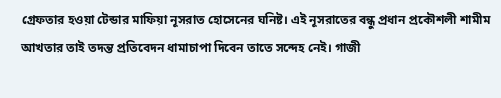গ্রেফতার হওয়া টেন্ডার মাফিয়া নূসরাত হোসেনের ঘনিষ্ট। এই নূসরাতের বন্ধু প্রধান প্রকৌশলী শামীম আখতার তাই তদন্ত প্রতিবেদন ধামাচাপা দিবেন তাতে সন্দেহ নেই। গাজী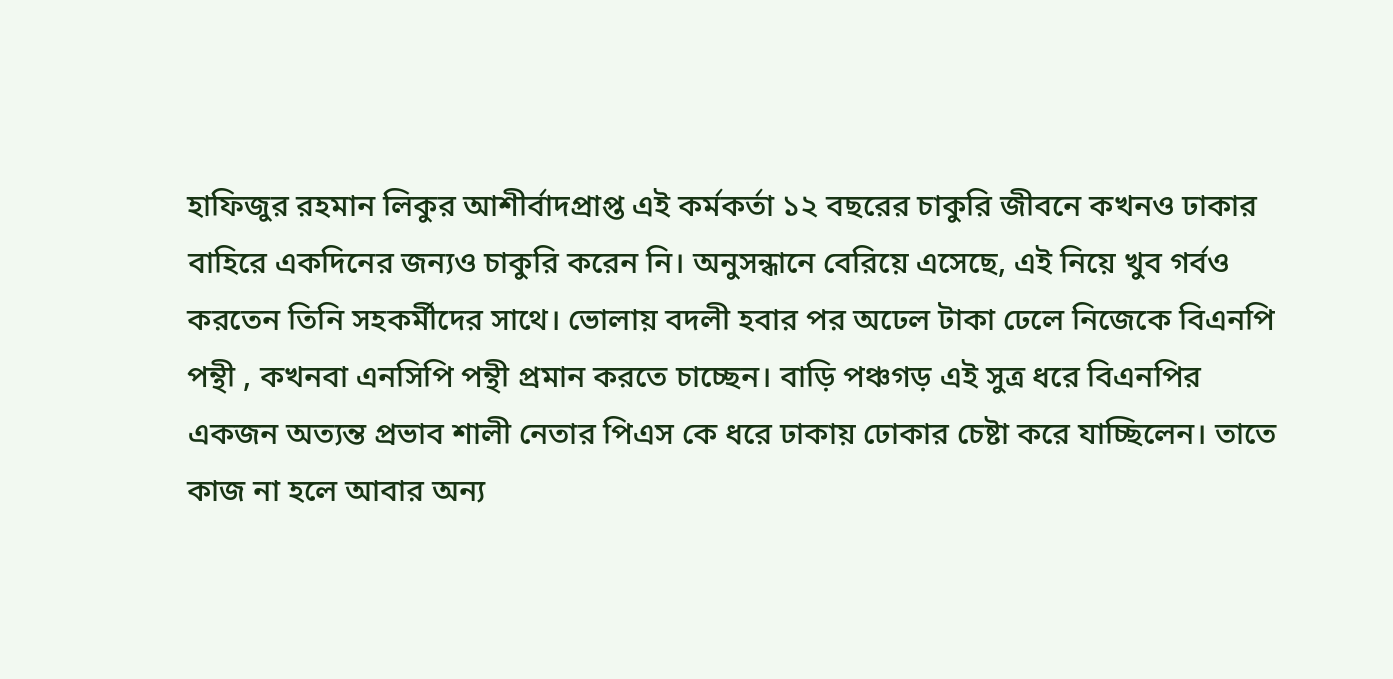হাফিজুর রহমান লিকুর আশীর্বাদপ্রাপ্ত এই কর্মকর্তা ১২ বছরের চাকুরি জীবনে কখনও ঢাকার বাহিরে একদিনের জন্যও চাকুরি করেন নি। অনুসন্ধানে বেরিয়ে এসেছে, এই নিয়ে খুব গর্বও করতেন তিনি সহকর্মীদের সাথে। ভোলায় বদলী হবার পর অঢেল টাকা ঢেলে নিজেকে বিএনপি পন্থী , কখনবা এনসিপি পন্থী প্রমান করতে চাচ্ছেন। বাড়ি পঞ্চগড় এই সুত্র ধরে বিএনপির একজন অত্যন্ত প্রভাব শালী নেতার পিএস কে ধরে ঢাকায় ঢোকার চেষ্টা করে যাচ্ছিলেন। তাতে কাজ না হলে আবার অন্য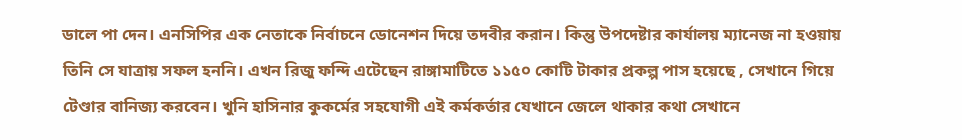ডালে পা দেন। এনসিপির এক নেতাকে নির্বাচনে ডোনেশন দিয়ে তদবীর করান। কিন্তু উপদেষ্টার কার্যালয় ম্যানেজ না হওয়ায় তিনি সে যাত্রায় সফল হননি। এখন রিজু ফন্দি এটেছেন রাঙ্গামাটিতে ১১৫০ কোটি টাকার প্রকল্প পাস হয়েছে , সেখানে গিয়ে টেণ্ডার বানিজ্য করবেন। খুনি হাসিনার কুকর্মের সহযোগী এই কর্মকর্তার যেখানে জেলে থাকার কথা সেখানে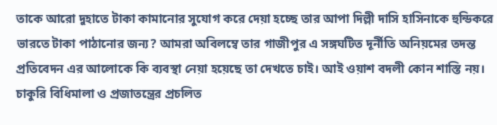তাকে আরো দুহাতে টাকা কামানোর সুযোগ করে দেয়া হচ্ছে তার আপা দিল্লী দাসি হাসিনাকে হুন্ডিকরে ভারতে টাকা পাঠানোর জন্য? আমরা অবিলম্বে তার গাজীপুর এ সঙ্গঘটিত দূর্নীতি অনিয়মের তদন্ত প্রতিবেদন এর আলোকে কি ব্যবস্থা নেয়া হয়েছে তা দেখতে চাই। আই ওয়াশ বদলী কোন শাস্তি নয়। চাকুরি বিধিমালা ও প্রজাতন্ত্রের প্রচলিত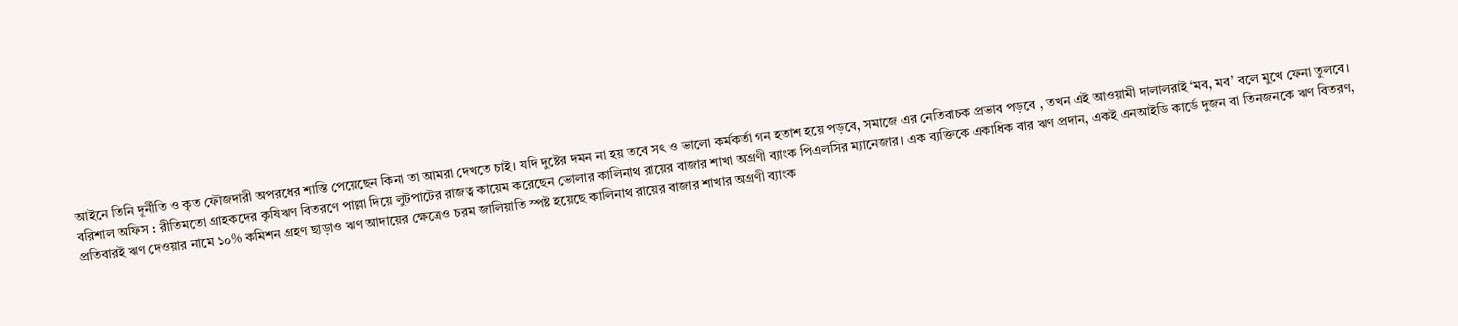আইনে তিনি দূর্নীতি ও কৃত ফৌজদারী অপরধের শাস্তি পেয়েছেন কিনা তা আমরা দেখতে চাই। যদি দুষ্টের দমন না হয় তবে সৎ ও ভালো কর্মকর্তা গন হতাশ হয়ে পড়বে, সমাজে এর নেতিবাচক প্রভাব পড়বে , তখন এই আওয়ামী দালালরাই ‘মব, মব’ বলে মুখে ফেনা তুলবে।
বরিশাল অফিস : রীতিমতো গ্রাহকদের কৃষিঋণ বিতরণে পাল্লা দিয়ে লুটপাটের রাজত্ব কায়েম করেছেন ভোলার কালিনাথ রায়ের বাজার শাখা অগ্রণী ব্যাংক পিএলসির ম্যানেজার। এক ব্যক্তিকে একাধিক বার ঋণ প্রদান, একই এনআইডি কার্ডে দুজন বা তিনজনকে ঋণ বিতরণ, প্রতিবারই ঋণ দেওয়ার নামে ১০% কমিশন গ্রহণ ছাড়াও ঋণ আদায়ের ক্ষেত্রেও চরম জালিয়াতি স্পষ্ট হয়েছে কালিনাথ রায়ের বাজার শাখার অগ্রণী ব্যাংক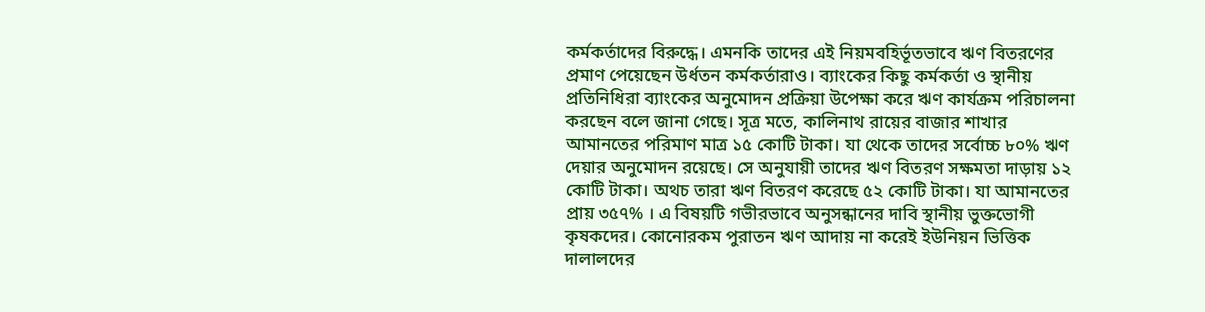কর্মকর্তাদের বিরুদ্ধে। এমনকি তাদের এই নিয়মবহির্ভূতভাবে ঋণ বিতরণের প্রমাণ পেয়েছেন উর্ধতন কর্মকর্তারাও। ব্যাংকের কিছু কর্মকর্তা ও স্থানীয় প্রতিনিধিরা ব্যাংকের অনুমোদন প্রক্রিয়া উপেক্ষা করে ঋণ কার্যক্রম পরিচালনা করছেন বলে জানা গেছে। সূত্র মতে, কালিনাথ রায়ের বাজার শাখার আমানতের পরিমাণ মাত্র ১৫ কোটি টাকা। যা থেকে তাদের সর্বোচ্চ ৮০% ঋণ দেয়ার অনুমোদন রয়েছে। সে অনুযায়ী তাদের ঋণ বিতরণ সক্ষমতা দাড়ায় ১২ কোটি টাকা। অথচ তারা ঋণ বিতরণ করেছে ৫২ কোটি টাকা। যা আমানতের প্রায় ৩৫৭% । এ বিষয়টি গভীরভাবে অনুসন্ধানের দাবি স্থানীয় ভুক্তভোগী কৃষকদের। কোনোরকম পুরাতন ঋণ আদায় না করেই ইউনিয়ন ভিত্তিক দালালদের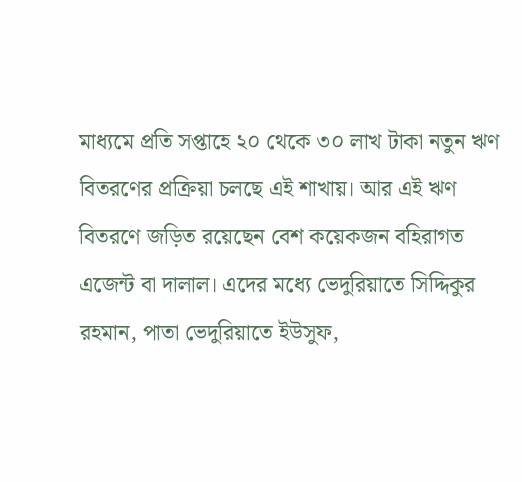মাধ্যমে প্রতি সপ্তাহে ২০ থেকে ৩০ লাখ টাকা নতুন ঋণ বিতরণের প্রক্রিয়া চলছে এই শাখায়। আর এই ঋণ বিতরণে জড়িত রয়েছেন বেশ কয়েকজন বহিরাগত এজেন্ট বা দালাল। এদের মধ্যে ভেদুরিয়াতে সিদ্দিকুর রহমান, পাতা ভেদুরিয়াতে ইউসুফ,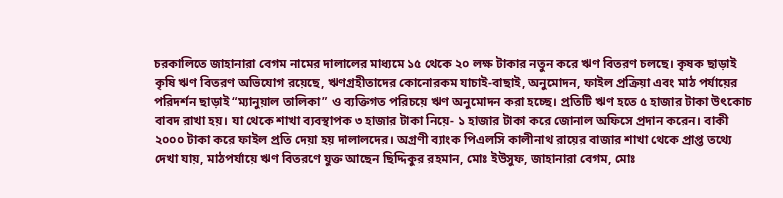চরকালিতে জাহানারা বেগম নামের দালালের মাধ্যমে ১৫ থেকে ২০ লক্ষ টাকার নতুন করে ঋণ বিতরণ চলছে। কৃষক ছাড়াই কৃষি ঋণ বিতরণ অভিযোগ রয়েছে, ঋণগ্রহীতাদের কোনোরকম যাচাই-বাছাই, অনুমোদন, ফাইল প্রক্রিয়া এবং মাঠ পর্যায়ের পরিদর্শন ছাড়াই “ম্যানুয়াল তালিকা” ও ব্যক্তিগত পরিচয়ে ঋণ অনুমোদন করা হচ্ছে। প্রতিটি ঋণ হতে ৫ হাজার টাকা উৎকোচ বাবদ রাখা হয়। যা থেকে শাখা ব্যবস্থাপক ৩ হাজার টাকা নিয়ে- ১ হাজার টাকা করে জোনাল অফিসে প্রদান করেন। বাকী ২০০০ টাকা করে ফাইল প্রতি দেয়া হয় দালালদের। অগ্রণী ব্যাংক পিএলসি কালীনাথ রায়ের বাজার শাখা থেকে প্রাপ্ত তথ্যে দেখা যায়, মাঠপর্যায়ে ঋণ বিতরণে যুক্ত আছেন ছিদ্দিকুর রহমান, মোঃ ইউসুফ, জাহানারা বেগম, মোঃ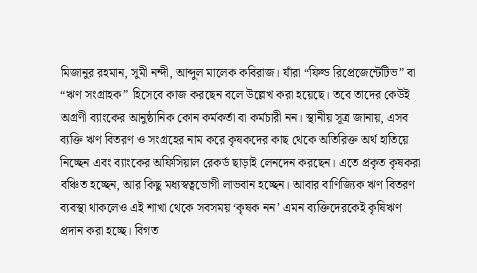মিজানুর রহমান, সুমী নন্দী, আব্দুল মালেক কবিরাজ। যাঁরা “ফিল্ড রিপ্রেজেন্টেটিভ” বা “ঋণ সংগ্রাহক” হিসেবে কাজ করছেন বলে উল্লেখ করা হয়েছে। তবে তাদের কেউই অগ্রণী ব্যাংকের আনুষ্ঠানিক কোন কর্মকর্তা বা কর্মচারী নন। স্থানীয় সূত্র জানায়, এসব ব্যক্তি ঋণ বিতরণ ও সংগ্রহের নাম করে কৃষকদের কাছ থেকে অতিরিক্ত অর্থ হাতিয়ে নিচ্ছেন এবং ব্যাংকের অফিসিয়াল রেকর্ড ছাড়াই লেনদেন করছেন। এতে প্রকৃত কৃষকরা বঞ্চিত হচ্ছেন, আর কিছু মধ্যস্বত্বভোগী লাভবান হচ্ছেন। আবার বাণিজ্যিক ঋণ বিতরণ ব্যবস্থা থাকলেও এই শাখা থেকে সবসময় ‘কৃষক নন’ এমন ব্যক্তিদেরকেই কৃষিঋণ প্রদান করা হচ্ছে। বিগত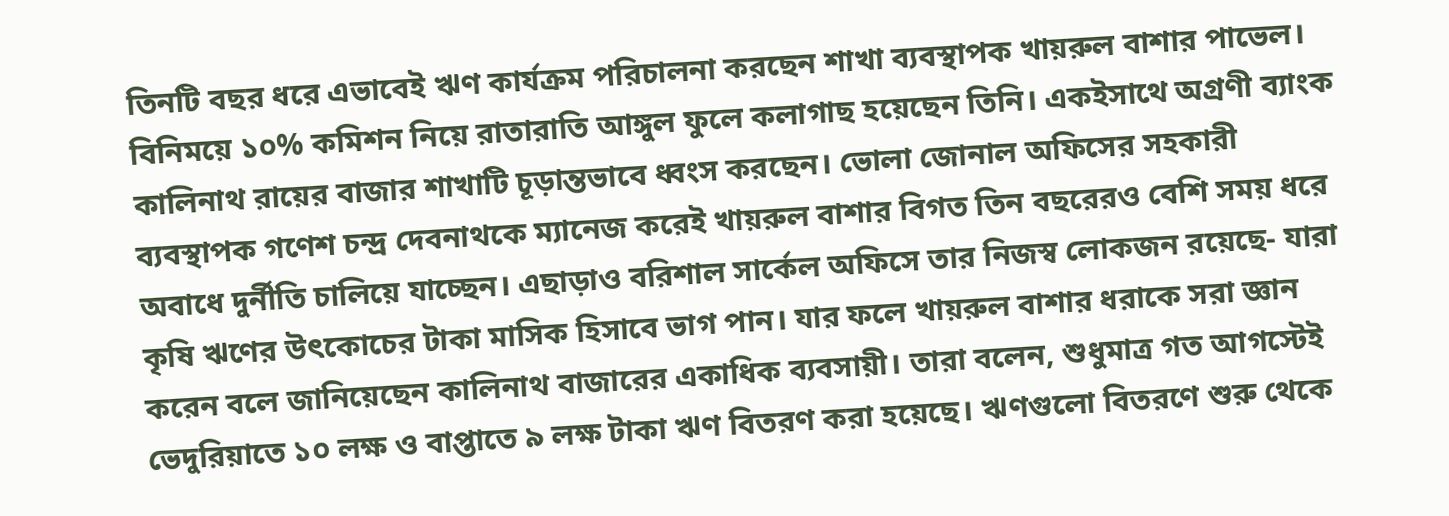তিনটি বছর ধরে এভাবেই ঋণ কার্যক্রম পরিচালনা করছেন শাখা ব্যবস্থাপক খায়রুল বাশার পাভেল। বিনিময়ে ১০% কমিশন নিয়ে রাতারাতি আঙ্গুল ফুলে কলাগাছ হয়েছেন তিনি। একইসাথে অগ্রণী ব্যাংক কালিনাথ রায়ের বাজার শাখাটি চূড়ান্তভাবে ধ্বংস করছেন। ভোলা জোনাল অফিসের সহকারী ব্যবস্থাপক গণেশ চন্দ্র দেবনাথকে ম্যানেজ করেই খায়রুল বাশার বিগত তিন বছরেরও বেশি সময় ধরে অবাধে দুর্নীতি চালিয়ে যাচ্ছেন। এছাড়াও বরিশাল সার্কেল অফিসে তার নিজস্ব লোকজন রয়েছে- যারা কৃষি ঋণের উৎকোচের টাকা মাসিক হিসাবে ভাগ পান। যার ফলে খায়রুল বাশার ধরাকে সরা জ্ঞান করেন বলে জানিয়েছেন কালিনাথ বাজারের একাধিক ব্যবসায়ী। তারা বলেন, শুধুমাত্র গত আগস্টেই ভেদুরিয়াতে ১০ লক্ষ ও বাপ্তাতে ৯ লক্ষ টাকা ঋণ বিতরণ করা হয়েছে। ঋণগুলো বিতরণে শুরু থেকে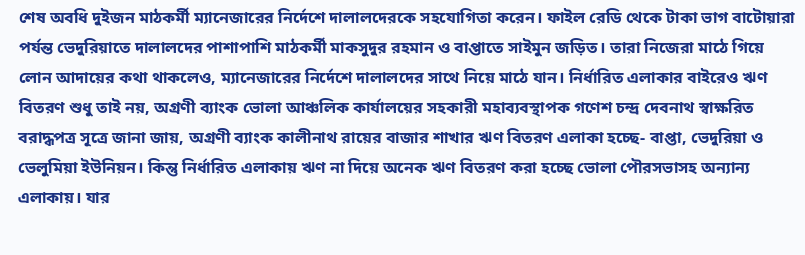শেষ অবধি দুইজন মাঠকর্মী ম্যানেজারের নির্দেশে দালালদেরকে সহযোগিতা করেন। ফাইল রেডি থেকে টাকা ভাগ বাটোয়ারা পর্যন্ত ভেদুরিয়াতে দালালদের পাশাপাশি মাঠকর্মী মাকসুদুর রহমান ও বাপ্তাতে সাইমুন জড়িত। তারা নিজেরা মাঠে গিয়ে লোন আদায়ের কথা থাকলেও, ম্যানেজারের নির্দেশে দালালদের সাথে নিয়ে মাঠে যান। নির্ধারিত এলাকার বাইরেও ঋণ বিতরণ শুধু তাই নয়, অগ্রণী ব্যাংক ভোলা আঞ্চলিক কার্যালয়ের সহকারী মহাব্যবস্থাপক গণেশ চন্দ্র দেবনাথ স্বাক্ষরিত বরাদ্ধপত্র সূত্রে জানা জায়, অগ্রণী ব্যাংক কালীনাথ রায়ের বাজার শাখার ঋণ বিতরণ এলাকা হচ্ছে- বাপ্তা, ভেদুরিয়া ও ভেলুমিয়া ইউনিয়ন। কিন্তু নির্ধারিত এলাকায় ঋণ না দিয়ে অনেক ঋণ বিতরণ করা হচ্ছে ভোলা পৌরসভাসহ অন্যান্য এলাকায়। যার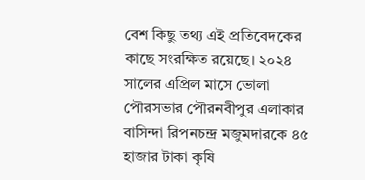বেশ কিছু তথ্য এই প্রতিবেদকের কাছে সংরক্ষিত রয়েছে। ২০২৪ সালের এপ্রিল মাসে ভোলা পৌরসভার পৌরনবীপুর এলাকার বাসিন্দা রিপনচন্দ্র মজুমদারকে ৪৫ হাজার টাকা কৃষি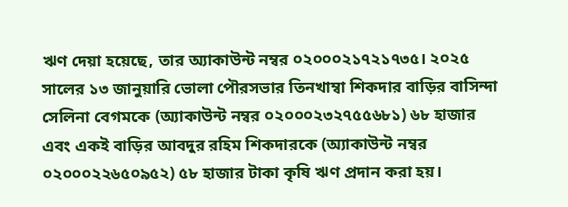ঋণ দেয়া হয়েছে, তার অ্যাকাউন্ট নম্বর ০২০০০২১৭২১৭৩৫। ২০২৫ সালের ১৩ জানুয়ারি ভোলা পৌরসভার তিনখাম্বা শিকদার বাড়ির বাসিন্দা সেলিনা বেগমকে (অ্যাকাউন্ট নম্বর ০২০০০২৩২৭৫৫৬৮১) ৬৮ হাজার এবং একই বাড়ির আবদুর রহিম শিকদারকে (অ্যাকাউন্ট নম্বর ০২০০০২২৬৫০৯৫২) ৫৮ হাজার টাকা কৃষি ঋণ প্রদান করা হয়।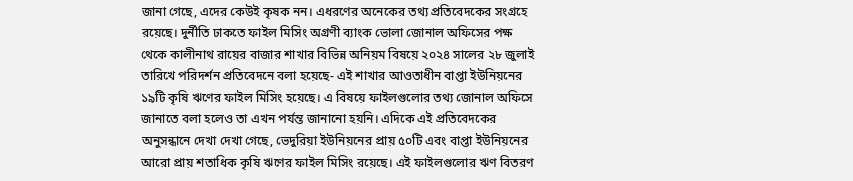জানা গেছে, এদের কেউই কৃষক নন। এধরণের অনেকের তথ্য প্রতিবেদকের সংগ্রহে রয়েছে। দুর্নীতি ঢাকতে ফাইল মিসিং অগ্রণী ব্যাংক ভোলা জোনাল অফিসের পক্ষ থেকে কালীনাথ রায়ের বাজার শাখার বিভিন্ন অনিয়ম বিষয়ে ২০২৪ সালের ২৮ জুলাই তারিখে পরিদর্শন প্রতিবেদনে বলা হয়েছে- এই শাখার আওতাধীন বাপ্তা ইউনিয়নের ১৯টি কৃষি ঋণের ফাইল মিসিং হয়েছে। এ বিষয়ে ফাইলগুলোর তথ্য জোনাল অফিসে জানাতে বলা হলেও তা এখন পর্যন্ত জানানো হয়নি। এদিকে এই প্রতিবেদকের অনুসন্ধানে দেখা দেখা গেছে, ভেদুরিয়া ইউনিয়নের প্রায় ৫০টি এবং বাপ্তা ইউনিয়নের আরো প্রায় শতাধিক কৃষি ঋণের ফাইল মিসিং রয়েছে। এই ফাইলগুলোর ঋণ বিতরণ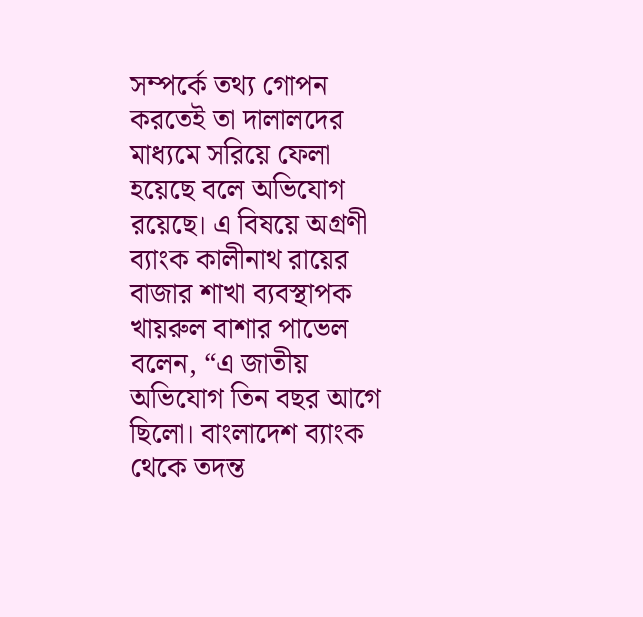সম্পর্কে তথ্য গোপন করতেই তা দালালদের মাধ্যমে সরিয়ে ফেলা হয়েছে বলে অভিযোগ রয়েছে। এ বিষয়ে অগ্রণী ব্যাংক কালীনাথ রায়ের বাজার শাখা ব্যবস্থাপক খায়রুল বাশার পাভেল বলেন, “এ জাতীয় অভিযোগ তিন বছর আগে ছিলো। বাংলাদেশ ব্যাংক থেকে তদন্ত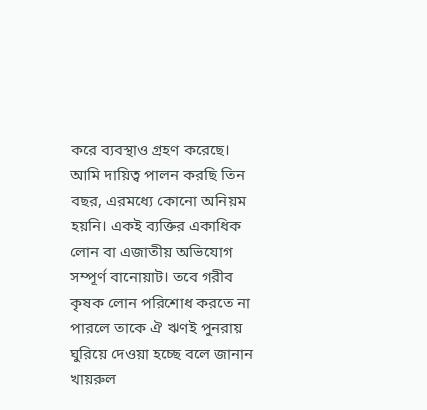করে ব্যবস্থাও গ্রহণ করেছে। আমি দায়িত্ব পালন করছি তিন বছর, এরমধ্যে কোনো অনিয়ম হয়নি। একই ব্যক্তির একাধিক লোন বা এজাতীয় অভিযোগ সম্পূর্ণ বানোয়াট। তবে গরীব কৃষক লোন পরিশোধ করতে না পারলে তাকে ঐ ঋণই পুনরায় ঘুরিয়ে দেওয়া হচ্ছে বলে জানান খায়রুল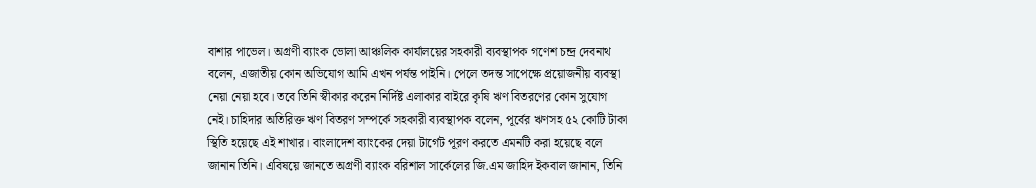বাশার পাভেল। অগ্রণী ব্যাংক ভোলা আঞ্চলিক কার্যালয়ের সহকারী ব্যবস্থাপক গণেশ চন্দ্র দেবনাথ বলেন, এজাতীয় কোন অভিযোগ আমি এখন পর্যন্ত পাইনি। পেলে তদন্ত সাপেক্ষে প্রয়োজনীয় ব্যবস্থা নেয়া নেয়া হবে। তবে তিনি স্বীকার করেন নির্দিষ্ট এলাকার বাইরে কৃষি ঋণ বিতরণের কোন সুযোগ নেই। চাহিদার অতিরিক্ত ঋণ বিতরণ সম্পর্কে সহকারী ব্যবস্থাপক বলেন, পূর্বের ঋণসহ ৫২ কোটি টাকা স্থিতি হয়েছে এই শাখার। বাংলাদেশ ব্যাংকের দেয়া টার্গেট পূরণ করতে এমনটি করা হয়েছে বলে জানান তিনি। এবিষয়ে জানতে অগ্রণী ব্যাংক বরিশাল সার্কেলের জি.এম জাহিদ ইকবাল জানান, তিনি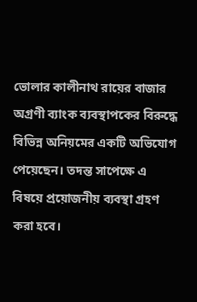ভোলার কালীনাথ রায়ের বাজার অগ্রণী ব্যাংক ব্যবস্থাপকের বিরুদ্ধে বিভিন্ন অনিয়মের একটি অভিযোগ পেয়েছেন। তদন্ত সাপেক্ষে এ বিষয়ে প্রয়োজনীয় ব্যবস্থা গ্রহণ করা হবে।